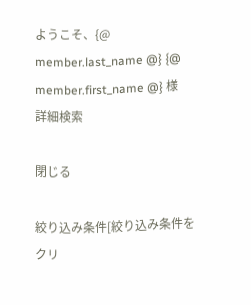ようこそ、{@ member.last_name @} {@ member.first_name @} 様
詳細検索

閉じる

絞り込み条件[絞り込み条件をクリ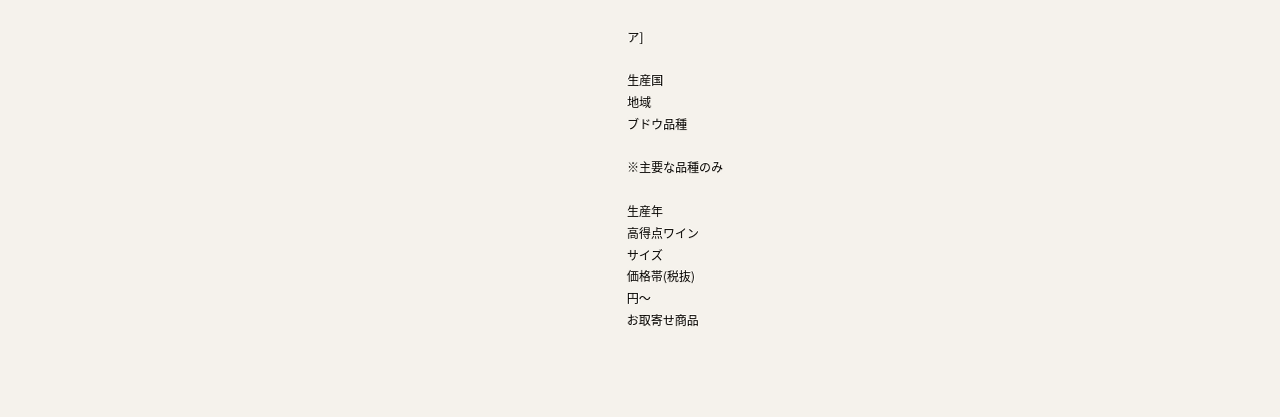ア]

生産国
地域
ブドウ品種

※主要な品種のみ

生産年
高得点ワイン
サイズ
価格帯(税抜)
円〜
お取寄せ商品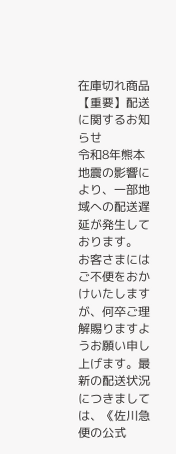在庫切れ商品
【重要】配送に関するお知らせ
令和8年熊本地震の影響により、一部地域への配送遅延が発生しております。
お客さまにはご不便をおかけいたしますが、何卒ご理解賜りますようお願い申し上げます。最新の配送状況につきましては、《佐川急便の公式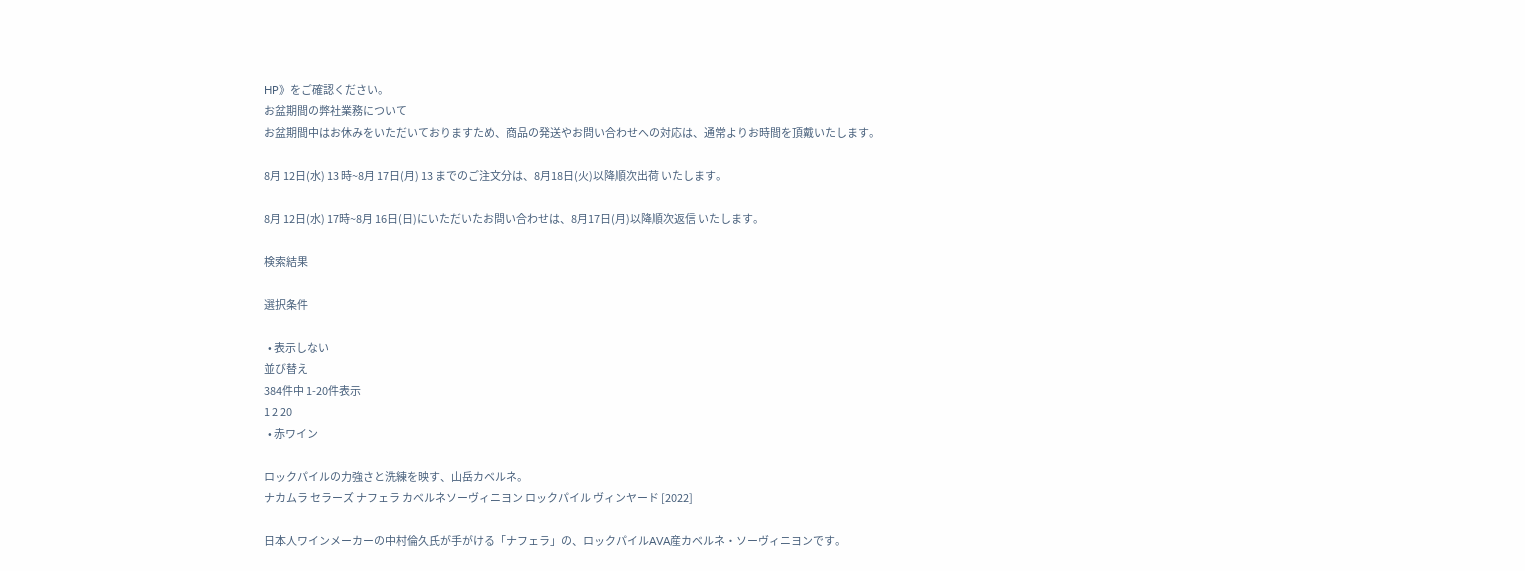HP》をご確認ください。
お盆期間の弊社業務について
お盆期間中はお休みをいただいておりますため、商品の発送やお問い合わせへの対応は、通常よりお時間を頂戴いたします。

8月 12日(水) 13 時~8月 17日(月) 13 までのご注文分は、8月18日(火)以降順次出荷 いたします。

8月 12日(水) 17時~8月 16日(日)にいただいたお問い合わせは、8月17日(月)以降順次返信 いたします。

検索結果

選択条件

  • 表示しない
並び替え
384件中 1-20件表示
1 2 20
  • 赤ワイン

ロックパイルの力強さと洗練を映す、山岳カベルネ。
ナカムラ セラーズ ナフェラ カベルネソーヴィニヨン ロックパイル ヴィンヤード [2022]

日本人ワインメーカーの中村倫久氏が手がける「ナフェラ」の、ロックパイルAVA産カベルネ・ソーヴィニヨンです。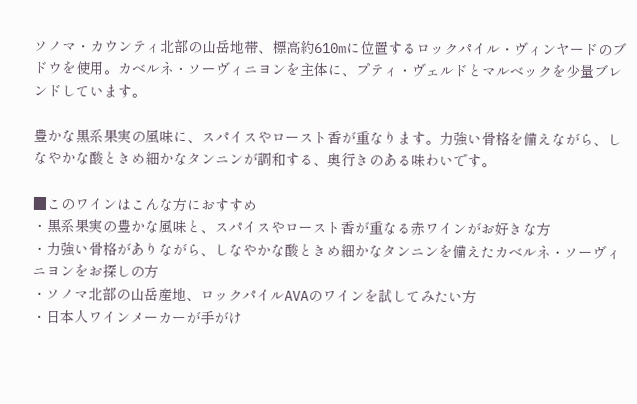ソノマ・カウンティ北部の山岳地帯、標高約610mに位置するロックパイル・ヴィンヤードのブドウを使用。カベルネ・ソーヴィニヨンを主体に、プティ・ヴェルドとマルベックを少量ブレンドしています。

豊かな黒系果実の風味に、スパイスやロースト香が重なります。力強い骨格を備えながら、しなやかな酸ときめ細かなタンニンが調和する、奥行きのある味わいです。

■このワインはこんな方におすすめ
・黒系果実の豊かな風味と、スパイスやロースト香が重なる赤ワインがお好きな方
・力強い骨格がありながら、しなやかな酸ときめ細かなタンニンを備えたカベルネ・ソーヴィニヨンをお探しの方
・ソノマ北部の山岳産地、ロックパイルAVAのワインを試してみたい方
・日本人ワインメーカーが手がけ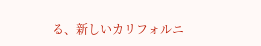る、新しいカリフォルニ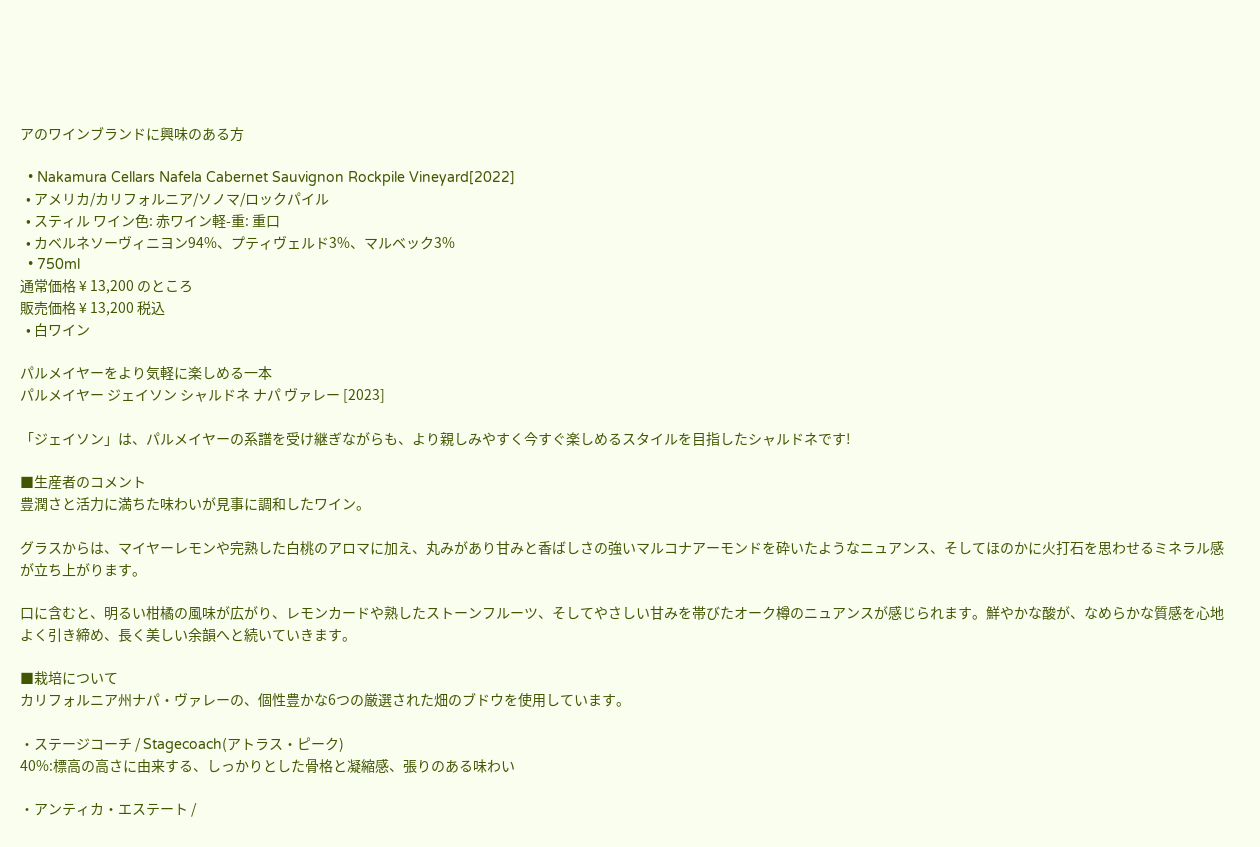アのワインブランドに興味のある方

  • Nakamura Cellars Nafela Cabernet Sauvignon Rockpile Vineyard[2022]
  • アメリカ/カリフォルニア/ソノマ/ロックパイル
  • スティル ワイン色: 赤ワイン軽-重: 重口
  • カベルネソーヴィニヨン94%、プティヴェルド3%、マルベック3%
  • 750ml
通常価格 ¥ 13,200 のところ
販売価格 ¥ 13,200 税込
  • 白ワイン

パルメイヤーをより気軽に楽しめる一本
パルメイヤー ジェイソン シャルドネ ナパ ヴァレー [2023]

「ジェイソン」は、パルメイヤーの系譜を受け継ぎながらも、より親しみやすく今すぐ楽しめるスタイルを目指したシャルドネです!

■生産者のコメント
豊潤さと活力に満ちた味わいが見事に調和したワイン。

グラスからは、マイヤーレモンや完熟した白桃のアロマに加え、丸みがあり甘みと香ばしさの強いマルコナアーモンドを砕いたようなニュアンス、そしてほのかに火打石を思わせるミネラル感が立ち上がります。

口に含むと、明るい柑橘の風味が広がり、レモンカードや熟したストーンフルーツ、そしてやさしい甘みを帯びたオーク樽のニュアンスが感じられます。鮮やかな酸が、なめらかな質感を心地よく引き締め、長く美しい余韻へと続いていきます。

■栽培について
カリフォルニア州ナパ・ヴァレーの、個性豊かな6つの厳選された畑のブドウを使用しています。

・ステージコーチ / Stagecoach(アトラス・ピーク)
40%:標高の高さに由来する、しっかりとした骨格と凝縮感、張りのある味わい

・アンティカ・エステート /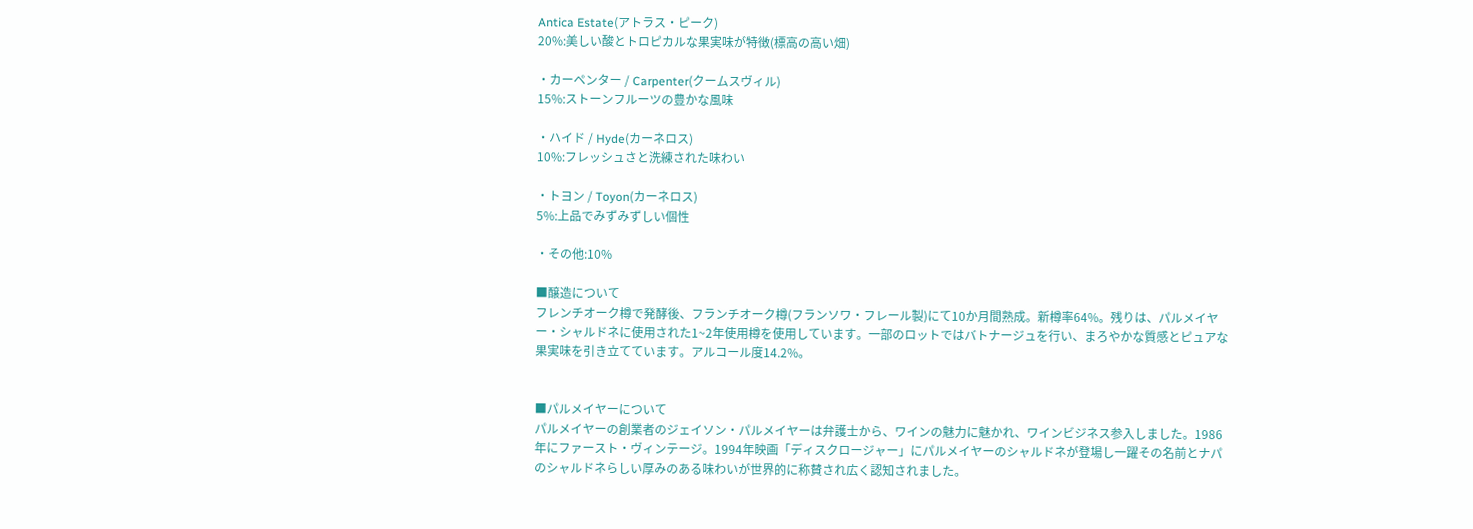Antica Estate(アトラス・ピーク)
20%:美しい酸とトロピカルな果実味が特徴(標高の高い畑)

・カーペンター / Carpenter(クームスヴィル)
15%:ストーンフルーツの豊かな風味

・ハイド / Hyde(カーネロス)
10%:フレッシュさと洗練された味わい

・トヨン / Toyon(カーネロス)
5%:上品でみずみずしい個性

・その他:10%

■醸造について
フレンチオーク樽で発酵後、フランチオーク樽(フランソワ・フレール製)にて10か月間熟成。新樽率64%。残りは、パルメイヤー・シャルドネに使用された1~2年使用樽を使用しています。一部のロットではバトナージュを行い、まろやかな質感とピュアな果実味を引き立てています。アルコール度14.2%。


■パルメイヤーについて
パルメイヤーの創業者のジェイソン・パルメイヤーは弁護士から、ワインの魅力に魅かれ、ワインビジネス参入しました。1986年にファースト・ヴィンテージ。1994年映画「ディスクロージャー」にパルメイヤーのシャルドネが登場し一躍その名前とナパのシャルドネらしい厚みのある味わいが世界的に称賛され広く認知されました。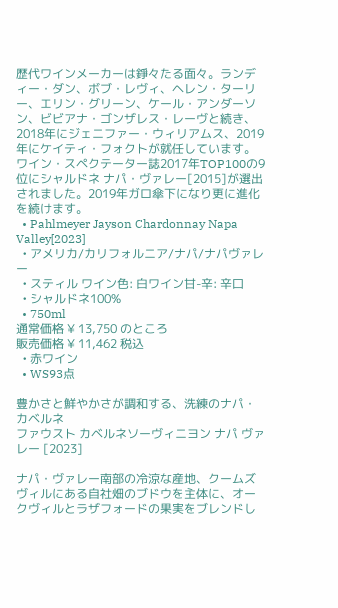歴代ワインメーカーは錚々たる面々。ランディー・ダン、ボブ・レヴィ、ヘレン・ターリー、エリン・グリーン、ケール・アンダーソン、ビビアナ・ゴンザレス・レーヴと続き、2018年にジェニファー・ウィリアムス、2019年にケイティ・フォクトが就任しています。ワイン・スペクテーター誌2017年TOP100の9位にシャルドネ ナパ・ヴァレー[2015]が選出されました。2019年ガロ傘下になり更に進化を続けます。
  • Pahlmeyer Jayson Chardonnay Napa Valley[2023]
  • アメリカ/カリフォルニア/ナパ/ナパヴァレー
  • スティル ワイン色: 白ワイン甘-辛: 辛口
  • シャルドネ100%
  • 750ml
通常価格 ¥ 13,750 のところ
販売価格 ¥ 11,462 税込
  • 赤ワイン
  • WS93点

豊かさと鮮やかさが調和する、洗練のナパ・カベルネ
ファウスト カベルネソーヴィニヨン ナパ ヴァレー [2023]

ナパ・ヴァレー南部の冷涼な産地、クームズヴィルにある自社畑のブドウを主体に、オークヴィルとラザフォードの果実をブレンドし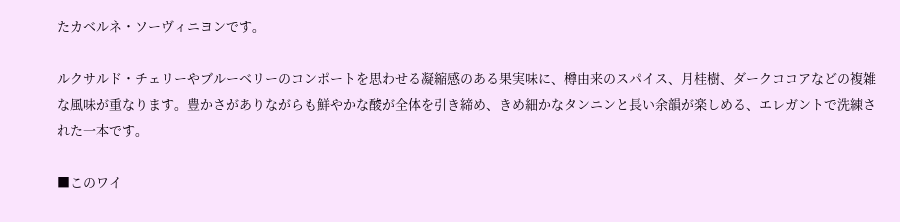たカベルネ・ソーヴィニヨンです。

ルクサルド・チェリーやブルーベリーのコンポートを思わせる凝縮感のある果実味に、樽由来のスパイス、月桂樹、ダークココアなどの複雑な風味が重なります。豊かさがありながらも鮮やかな酸が全体を引き締め、きめ細かなタンニンと長い余韻が楽しめる、エレガントで洗練された一本です。

■このワイ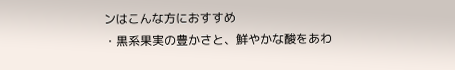ンはこんな方におすすめ
・黒系果実の豊かさと、鮮やかな酸をあわ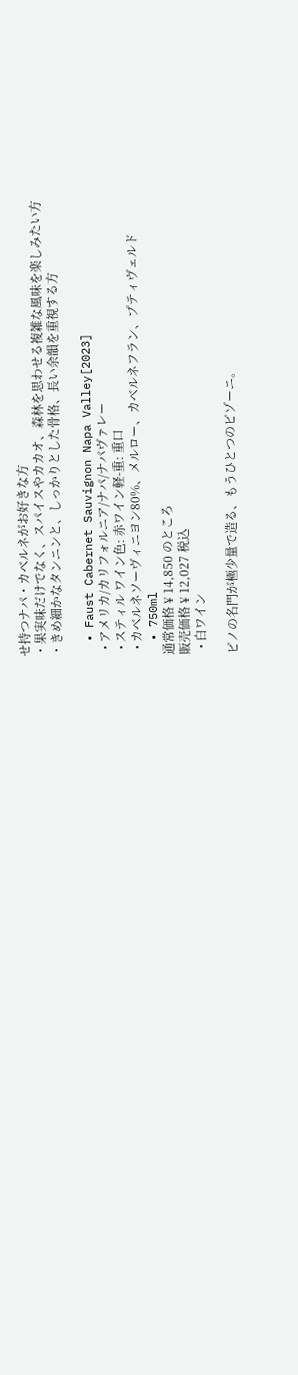せ持つナパ・カベルネがお好きな方
・果実味だけでなく、スパイスやカカオ、森林を思わせる複雑な風味を楽しみたい方
・きめ細かなタンニンと、しっかりとした骨格、長い余韻を重視する方

  • Faust Cabernet Sauvignon Napa Valley[2023]
  • アメリカ/カリフォルニア/ナパ/ナパヴァレー
  • スティル ワイン色: 赤ワイン軽-重: 重口
  • カベルネソーヴィニヨン80%、メルロー、カベルネフラン、プティヴェルド
  • 750ml
通常価格 ¥ 14,850 のところ
販売価格 ¥ 12,027 税込
  • 白ワイン

ピノの名門が極少量で造る、もうひとつのピゾーニ。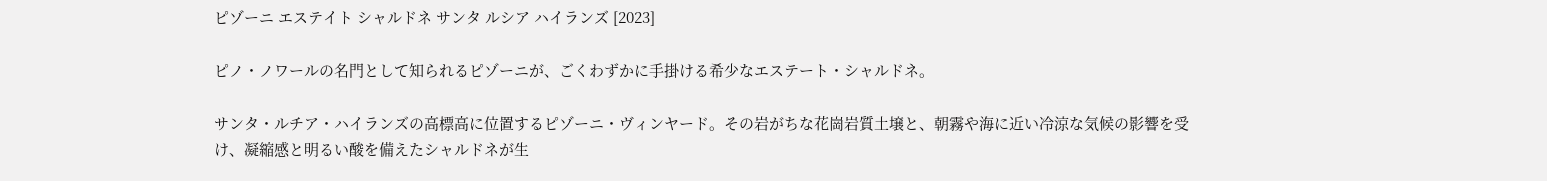ピゾーニ エステイト シャルドネ サンタ ルシア ハイランズ [2023]

ピノ・ノワールの名門として知られるピゾーニが、ごくわずかに手掛ける希少なエステート・シャルドネ。

サンタ・ルチア・ハイランズの高標高に位置するピゾーニ・ヴィンヤード。その岩がちな花崗岩質土壌と、朝霧や海に近い冷涼な気候の影響を受け、凝縮感と明るい酸を備えたシャルドネが生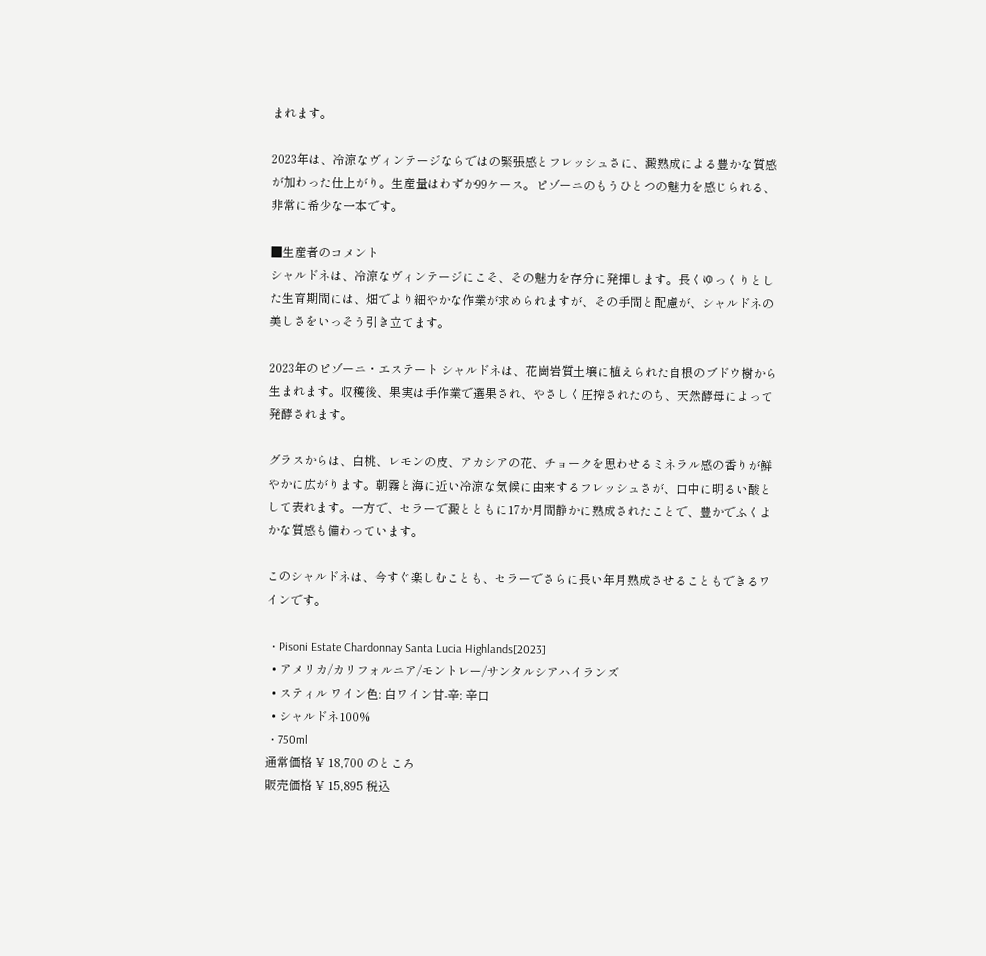まれます。

2023年は、冷涼なヴィンテージならではの緊張感とフレッシュさに、澱熟成による豊かな質感が加わった仕上がり。生産量はわずか99ケース。ピゾーニのもうひとつの魅力を感じられる、非常に希少な一本です。

■生産者のコメント
シャルドネは、冷涼なヴィンテージにこそ、その魅力を存分に発揮します。長くゆっくりとした生育期間には、畑でより細やかな作業が求められますが、その手間と配慮が、シャルドネの美しさをいっそう引き立てます。

2023年のピゾーニ・エステート シャルドネは、花崗岩質土壌に植えられた自根のブドウ樹から生まれます。収穫後、果実は手作業で選果され、やさしく圧搾されたのち、天然酵母によって発酵されます。

グラスからは、白桃、レモンの皮、アカシアの花、チョークを思わせるミネラル感の香りが鮮やかに広がります。朝霧と海に近い冷涼な気候に由来するフレッシュさが、口中に明るい酸として表れます。一方で、セラーで澱とともに17か月間静かに熟成されたことで、豊かでふくよかな質感も備わっています。

このシャルドネは、今すぐ楽しむことも、セラーでさらに長い年月熟成させることもできるワインです。

  • Pisoni Estate Chardonnay Santa Lucia Highlands[2023]
  • アメリカ/カリフォルニア/モントレー/サンタルシアハイランズ
  • スティル ワイン色: 白ワイン甘-辛: 辛口
  • シャルドネ100%
  • 750ml
通常価格 ¥ 18,700 のところ
販売価格 ¥ 15,895 税込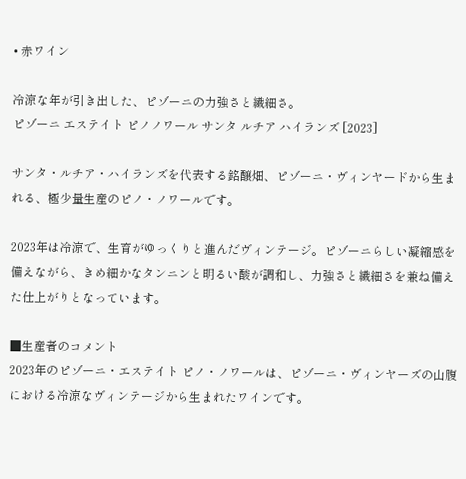• 赤ワイン

冷涼な年が引き出した、ピゾーニの力強さと繊細さ。
ピゾーニ エステイト ピノノワール サンタ ルチア ハイランズ [2023]

サンタ・ルチア・ハイランズを代表する銘醸畑、ピゾーニ・ヴィンヤードから生まれる、極少量生産のピノ・ノワールです。

2023年は冷涼で、生育がゆっくりと進んだヴィンテージ。ピゾーニらしい凝縮感を備えながら、きめ細かなタンニンと明るい酸が調和し、力強さと繊細さを兼ね備えた仕上がりとなっています。

■生産者のコメント
2023年のピゾーニ・エステイト ピノ・ノワールは、ピゾーニ・ヴィンヤーズの山腹における冷涼なヴィンテージから生まれたワインです。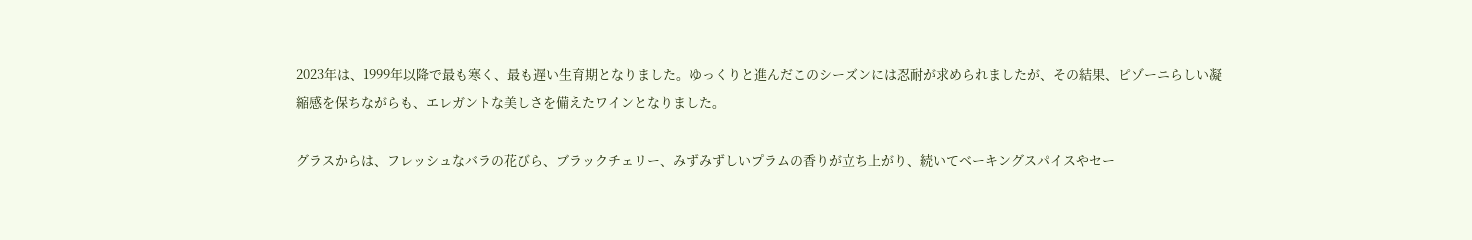2023年は、1999年以降で最も寒く、最も遅い生育期となりました。ゆっくりと進んだこのシーズンには忍耐が求められましたが、その結果、ピゾーニらしい凝縮感を保ちながらも、エレガントな美しさを備えたワインとなりました。

グラスからは、フレッシュなバラの花びら、ブラックチェリー、みずみずしいプラムの香りが立ち上がり、続いてベーキングスパイスやセー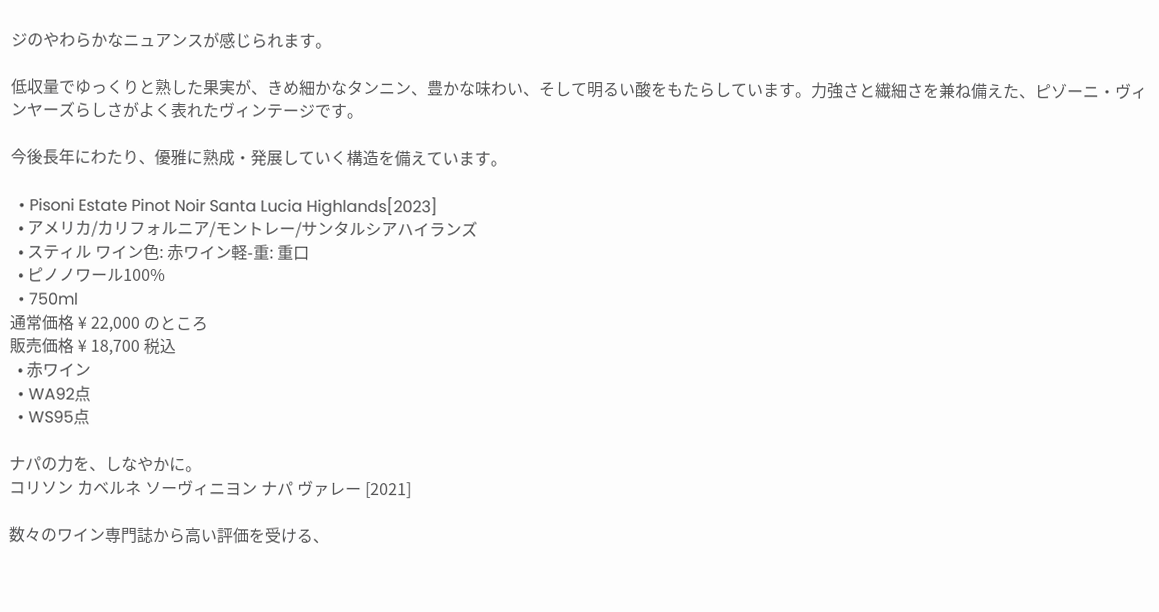ジのやわらかなニュアンスが感じられます。

低収量でゆっくりと熟した果実が、きめ細かなタンニン、豊かな味わい、そして明るい酸をもたらしています。力強さと繊細さを兼ね備えた、ピゾーニ・ヴィンヤーズらしさがよく表れたヴィンテージです。

今後長年にわたり、優雅に熟成・発展していく構造を備えています。

  • Pisoni Estate Pinot Noir Santa Lucia Highlands[2023]
  • アメリカ/カリフォルニア/モントレー/サンタルシアハイランズ
  • スティル ワイン色: 赤ワイン軽-重: 重口
  • ピノノワール100%
  • 750ml
通常価格 ¥ 22,000 のところ
販売価格 ¥ 18,700 税込
  • 赤ワイン
  • WA92点
  • WS95点

ナパの力を、しなやかに。
コリソン カベルネ ソーヴィニヨン ナパ ヴァレー [2021]

数々のワイン専門誌から高い評価を受ける、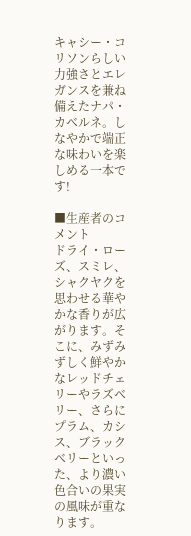キャシー・コリソンらしい力強さとエレガンスを兼ね備えたナパ・カベルネ。しなやかで端正な味わいを楽しめる一本です!

■生産者のコメント
ドライ・ローズ、スミレ、シャクヤクを思わせる華やかな香りが広がります。そこに、みずみずしく鮮やかなレッドチェリーやラズベリー、さらにプラム、カシス、ブラックベリーといった、より濃い色合いの果実の風味が重なります。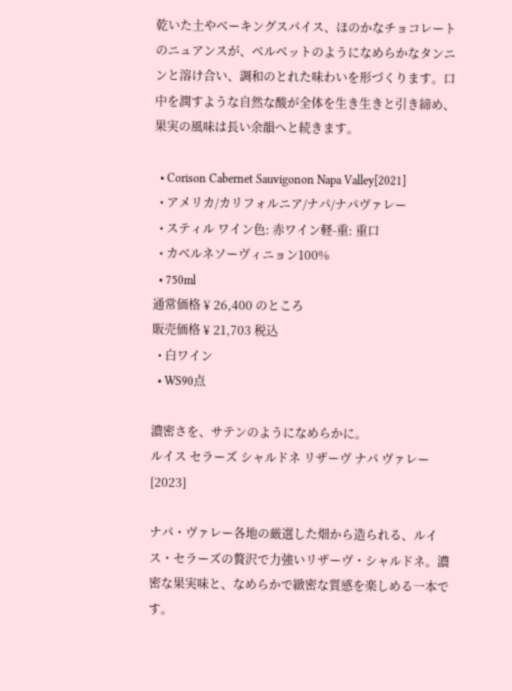乾いた土やベーキングスパイス、ほのかなチョコレートのニュアンスが、ベルベットのようになめらかなタンニンと溶け合い、調和のとれた味わいを形づくります。口中を潤すような自然な酸が全体を生き生きと引き締め、果実の風味は長い余韻へと続きます。

  • Corison Cabernet Sauvigonon Napa Valley[2021]
  • アメリカ/カリフォルニア/ナパ/ナパヴァレー
  • スティル ワイン色: 赤ワイン軽-重: 重口
  • カベルネソーヴィニョン100%
  • 750ml
通常価格 ¥ 26,400 のところ
販売価格 ¥ 21,703 税込
  • 白ワイン
  • WS90点

濃密さを、サテンのようになめらかに。
ルイス セラーズ シャルドネ リザーヴ ナパ ヴァレー [2023]

ナパ・ヴァレー各地の厳選した畑から造られる、ルイス・セラーズの贅沢で力強いリザーヴ・シャルドネ。濃密な果実味と、なめらかで緻密な質感を楽しめる一本です。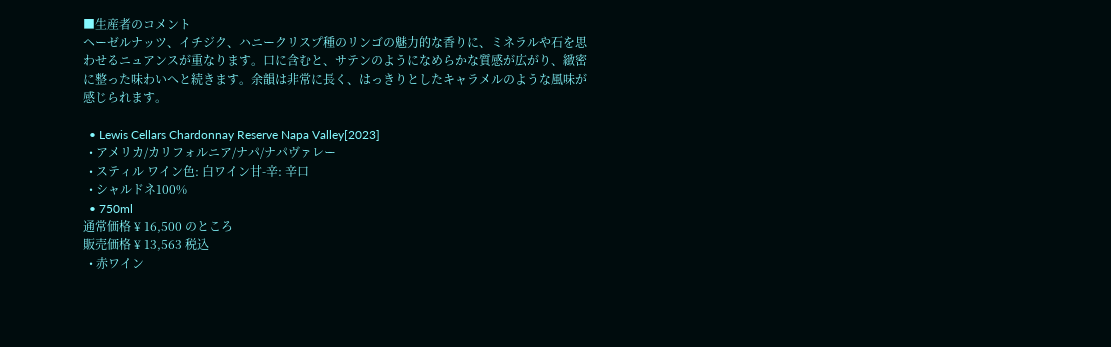■生産者のコメント
ヘーゼルナッツ、イチジク、ハニークリスプ種のリンゴの魅力的な香りに、ミネラルや石を思わせるニュアンスが重なります。口に含むと、サテンのようになめらかな質感が広がり、緻密に整った味わいへと続きます。余韻は非常に長く、はっきりとしたキャラメルのような風味が感じられます。

  • Lewis Cellars Chardonnay Reserve Napa Valley[2023]
  • アメリカ/カリフォルニア/ナパ/ナパヴァレー
  • スティル ワイン色: 白ワイン甘-辛: 辛口
  • シャルドネ100%
  • 750ml
通常価格 ¥ 16,500 のところ
販売価格 ¥ 13,563 税込
  • 赤ワイン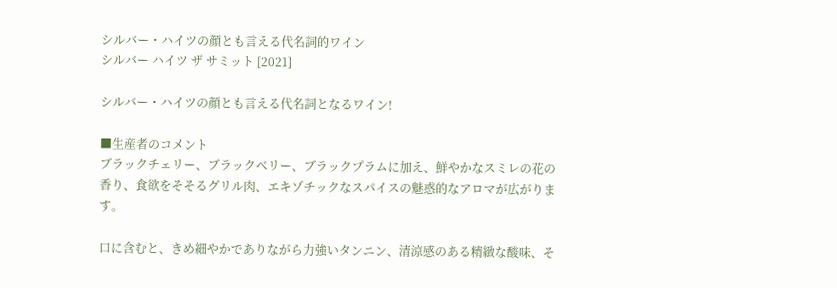シルバー・ハイツの顔とも言える代名詞的ワイン
シルバー ハイツ ザ サミット [2021]

シルバー・ハイツの顔とも言える代名詞となるワイン!

■生産者のコメント
ブラックチェリー、ブラックベリー、ブラックプラムに加え、鮮やかなスミレの花の香り、食欲をそそるグリル肉、エキゾチックなスパイスの魅惑的なアロマが広がります。

口に含むと、きめ細やかでありながら力強いタンニン、清涼感のある精緻な酸味、そ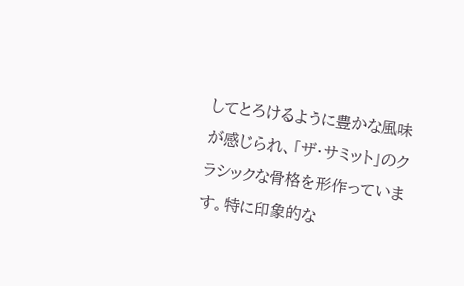してとろけるように豊かな風味が感じられ、「ザ・サミット」のクラシックな骨格を形作っています。特に印象的な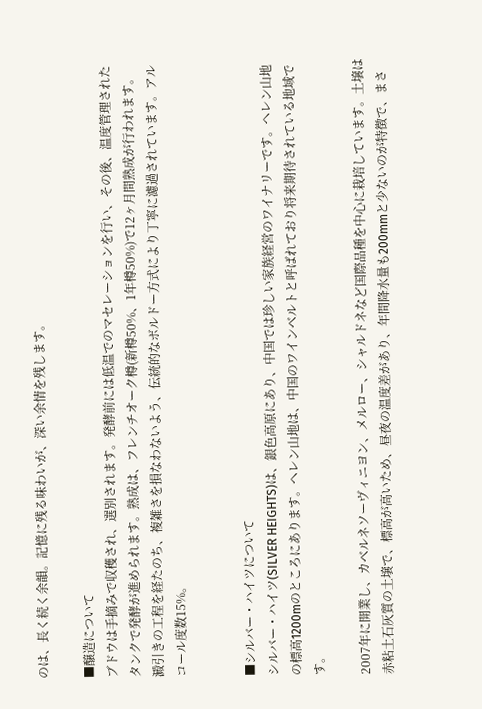のは、長く続く余韻。記憶に残る味わいが、深い余情を残します。

■醸造について
ブドウは手摘みで収穫され、選別されます。発酵前には低温でのマセレーションを行い、その後、温度管理されたタンクで発酵が進められます。熟成は、フレンチオーク樽(新樽50%、1年樽50%)で12ヶ月間熟成が行われます。澱引きの工程を経たのち、複雑さを損なわないよう、伝統的なボルドー方式により丁寧に濾過されています。アルコール度数15%。


■シルバー・ハイツについて
シルバー・ハイツ(SILVER HEIGHTS)は、銀色高原にあり、中国では珍しい家族経営のワイナリーです。ヘレン山地の標高1200mのところにあります。ヘレン山地は、中国のワインベルトと呼ばれており将来期待されている地域です。

2007年に開業し、カベルネソーヴィニヨン、メルロー、シャルドネなど国際品種を中心に栽培しています。土壌は赤粘土石灰質の土壌で、標高が高いため、昼夜の温度差があり、年間降水量も200mmと少ないのが特徴で、まさ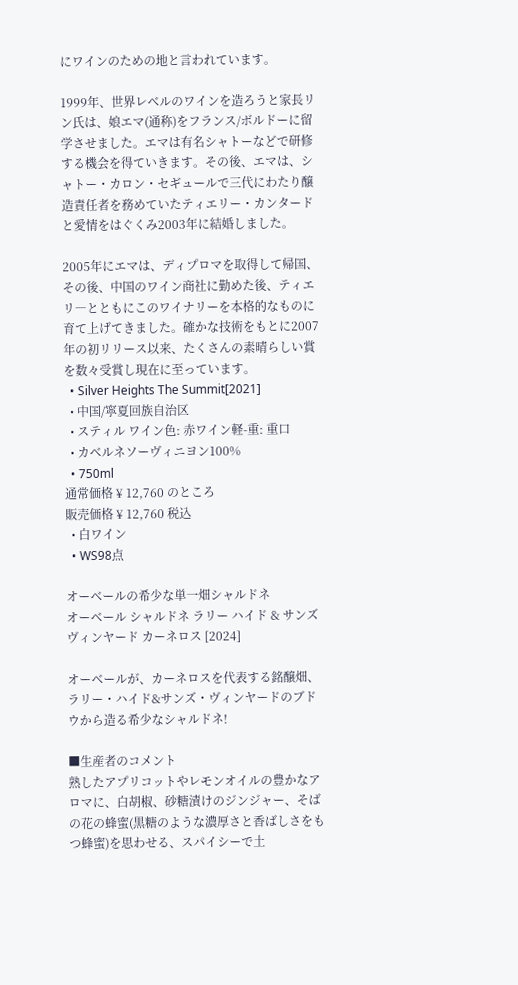にワインのための地と言われています。

1999年、世界レベルのワインを造ろうと家長リン氏は、娘エマ(通称)をフランス/ボルドーに留学させました。エマは有名シャトーなどで研修する機会を得ていきます。その後、エマは、シャトー・カロン・セギュールで三代にわたり醸造責任者を務めていたティエリー・カンタードと愛情をはぐくみ2003年に結婚しました。

2005年にエマは、ディプロマを取得して帰国、その後、中国のワイン商社に勤めた後、ティエリ―とともにこのワイナリーを本格的なものに育て上げてきました。確かな技術をもとに2007年の初リリース以来、たくさんの素晴らしい賞を数々受賞し現在に至っています。
  • Silver Heights The Summit[2021]
  • 中国/寧夏回族自治区
  • スティル ワイン色: 赤ワイン軽-重: 重口
  • カベルネソーヴィニヨン100%
  • 750ml
通常価格 ¥ 12,760 のところ
販売価格 ¥ 12,760 税込
  • 白ワイン
  • WS98点

オーベールの希少な単一畑シャルドネ
オーベール シャルドネ ラリー ハイド & サンズ ヴィンヤード カーネロス [2024]

オーベールが、カーネロスを代表する銘醸畑、ラリー・ハイド&サンズ・ヴィンヤードのブドウから造る希少なシャルドネ!

■生産者のコメント
熟したアプリコットやレモンオイルの豊かなアロマに、白胡椒、砂糖漬けのジンジャー、そばの花の蜂蜜(黒糖のような濃厚さと香ばしさをもつ蜂蜜)を思わせる、スパイシーで土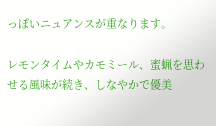っぽいニュアンスが重なります。

レモンタイムやカモミール、蜜蝋を思わせる風味が続き、しなやかで優美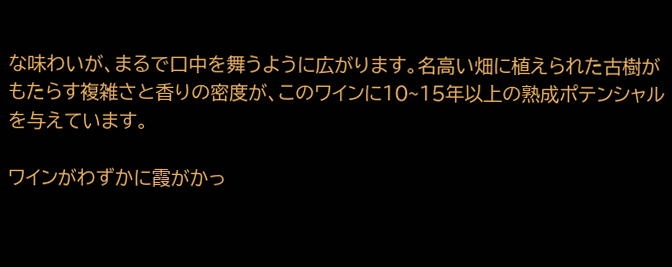な味わいが、まるで口中を舞うように広がります。名高い畑に植えられた古樹がもたらす複雑さと香りの密度が、このワインに10~15年以上の熟成ポテンシャルを与えています。

ワインがわずかに霞がかっ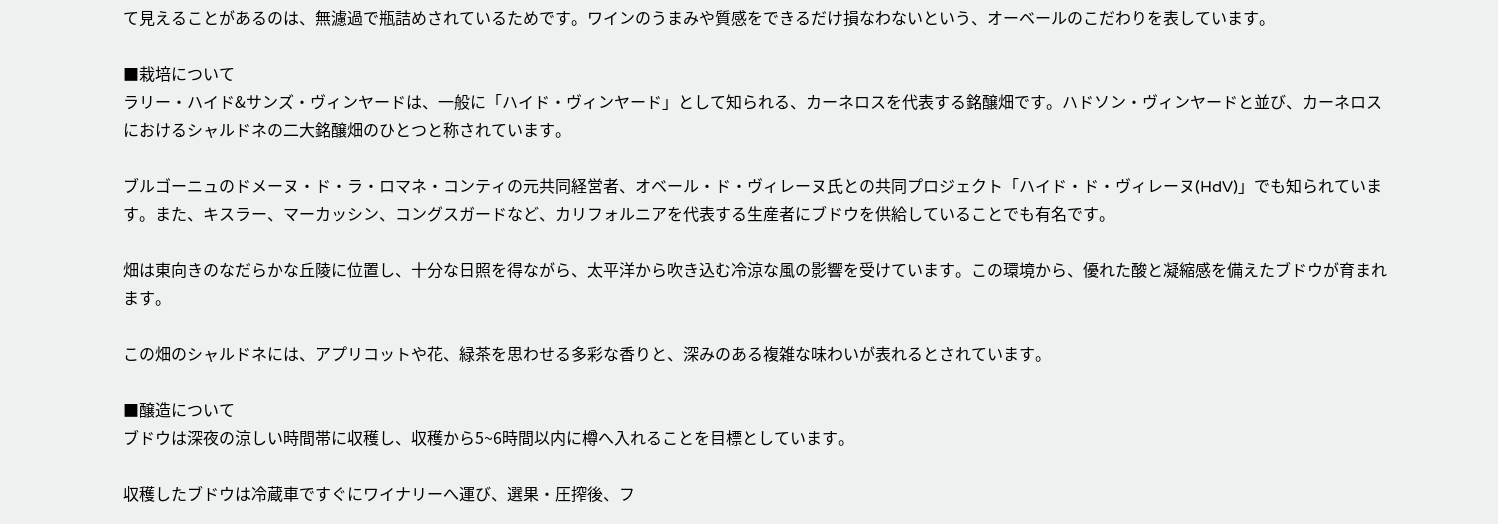て見えることがあるのは、無濾過で瓶詰めされているためです。ワインのうまみや質感をできるだけ損なわないという、オーベールのこだわりを表しています。

■栽培について
ラリー・ハイド&サンズ・ヴィンヤードは、一般に「ハイド・ヴィンヤード」として知られる、カーネロスを代表する銘醸畑です。ハドソン・ヴィンヤードと並び、カーネロスにおけるシャルドネの二大銘醸畑のひとつと称されています。

ブルゴーニュのドメーヌ・ド・ラ・ロマネ・コンティの元共同経営者、オベール・ド・ヴィレーヌ氏との共同プロジェクト「ハイド・ド・ヴィレーヌ(HdV)」でも知られています。また、キスラー、マーカッシン、コングスガードなど、カリフォルニアを代表する生産者にブドウを供給していることでも有名です。

畑は東向きのなだらかな丘陵に位置し、十分な日照を得ながら、太平洋から吹き込む冷涼な風の影響を受けています。この環境から、優れた酸と凝縮感を備えたブドウが育まれます。

この畑のシャルドネには、アプリコットや花、緑茶を思わせる多彩な香りと、深みのある複雑な味わいが表れるとされています。

■醸造について
ブドウは深夜の涼しい時間帯に収穫し、収穫から5~6時間以内に樽へ入れることを目標としています。

収穫したブドウは冷蔵車ですぐにワイナリーへ運び、選果・圧搾後、フ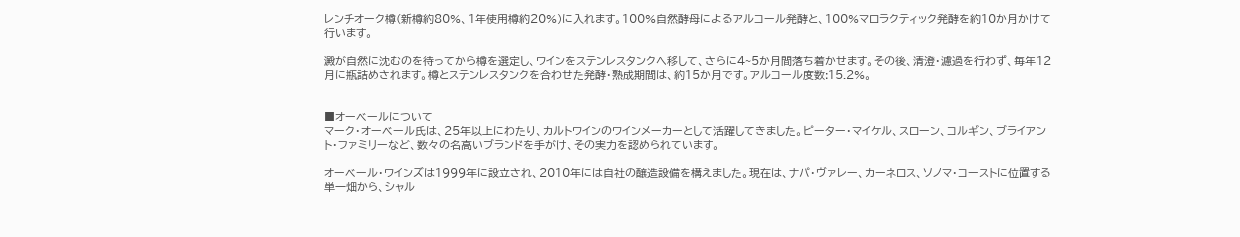レンチオーク樽(新樽約80%、1年使用樽約20%)に入れます。100%自然酵母によるアルコール発酵と、100%マロラクティック発酵を約10か月かけて行います。

澱が自然に沈むのを待ってから樽を選定し、ワインをステンレスタンクへ移して、さらに4~5か月間落ち着かせます。その後、清澄・濾過を行わず、毎年12月に瓶詰めされます。樽とステンレスタンクを合わせた発酵・熟成期間は、約15か月です。アルコール度数:15.2%。


■オーベールについて
マーク・オーベール氏は、25年以上にわたり、カルトワインのワインメーカーとして活躍してきました。ピーター・マイケル、スローン、コルギン、ブライアント・ファミリーなど、数々の名高いブランドを手がけ、その実力を認められています。

オーベール・ワインズは1999年に設立され、2010年には自社の醸造設備を構えました。現在は、ナパ・ヴァレー、カーネロス、ソノマ・コーストに位置する単一畑から、シャル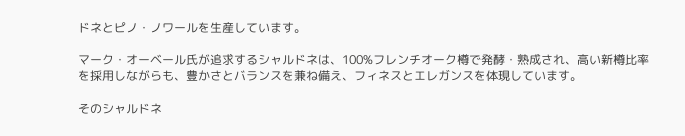ドネとピノ・ノワールを生産しています。

マーク・オーベール氏が追求するシャルドネは、100%フレンチオーク樽で発酵・熟成され、高い新樽比率を採用しながらも、豊かさとバランスを兼ね備え、フィネスとエレガンスを体現しています。

そのシャルドネ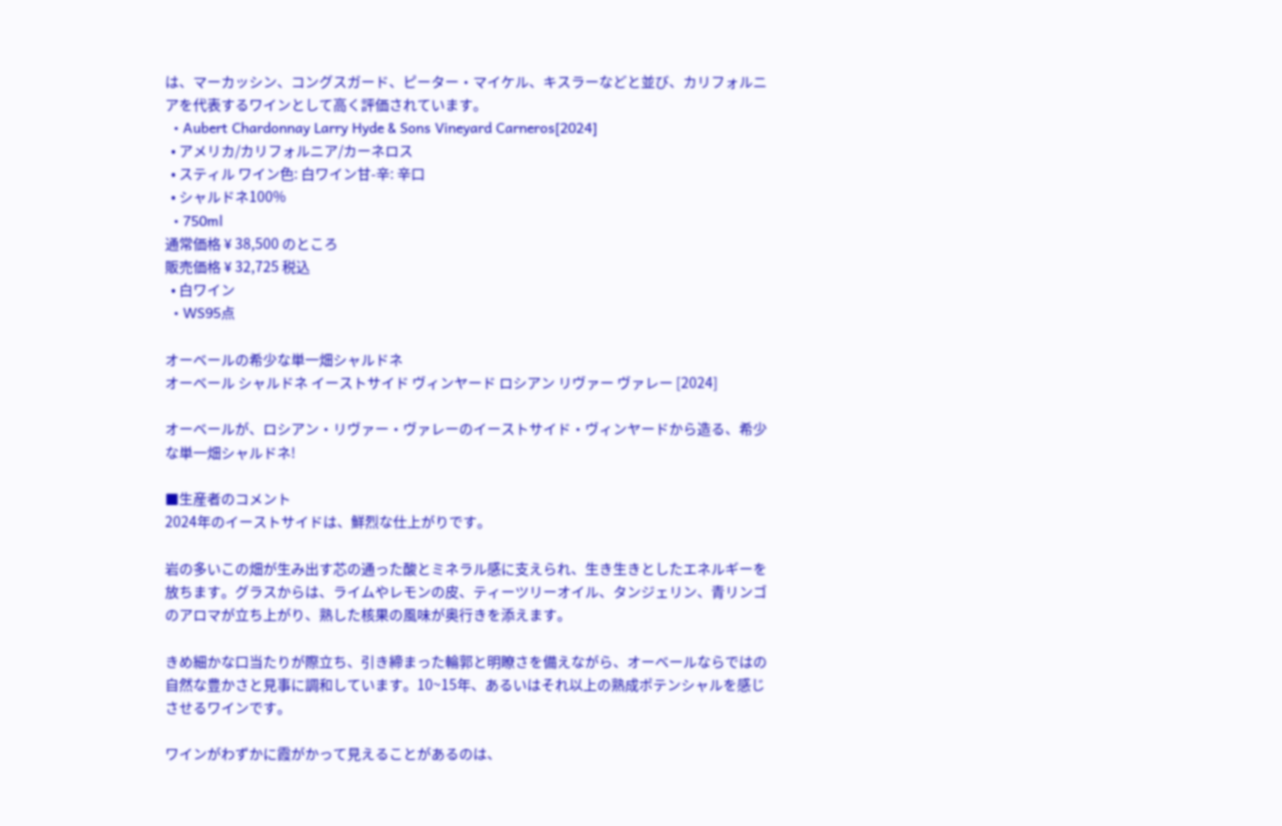は、マーカッシン、コングスガード、ピーター・マイケル、キスラーなどと並び、カリフォルニアを代表するワインとして高く評価されています。
  • Aubert Chardonnay Larry Hyde & Sons Vineyard Carneros[2024]
  • アメリカ/カリフォルニア/カーネロス
  • スティル ワイン色: 白ワイン甘-辛: 辛口
  • シャルドネ100%
  • 750ml
通常価格 ¥ 38,500 のところ
販売価格 ¥ 32,725 税込
  • 白ワイン
  • WS95点

オーベールの希少な単一畑シャルドネ
オーベール シャルドネ イーストサイド ヴィンヤード ロシアン リヴァー ヴァレー [2024]

オーベールが、ロシアン・リヴァー・ヴァレーのイーストサイド・ヴィンヤードから造る、希少な単一畑シャルドネ!

■生産者のコメント
2024年のイーストサイドは、鮮烈な仕上がりです。

岩の多いこの畑が生み出す芯の通った酸とミネラル感に支えられ、生き生きとしたエネルギーを放ちます。グラスからは、ライムやレモンの皮、ティーツリーオイル、タンジェリン、青リンゴのアロマが立ち上がり、熟した核果の風味が奥行きを添えます。

きめ細かな口当たりが際立ち、引き締まった輪郭と明瞭さを備えながら、オーベールならではの自然な豊かさと見事に調和しています。10~15年、あるいはそれ以上の熟成ポテンシャルを感じさせるワインです。

ワインがわずかに霞がかって見えることがあるのは、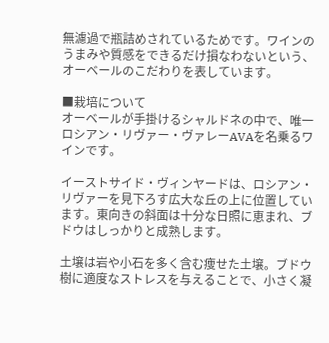無濾過で瓶詰めされているためです。ワインのうまみや質感をできるだけ損なわないという、オーベールのこだわりを表しています。

■栽培について
オーベールが手掛けるシャルドネの中で、唯一ロシアン・リヴァー・ヴァレーAVAを名乗るワインです。

イーストサイド・ヴィンヤードは、ロシアン・リヴァーを見下ろす広大な丘の上に位置しています。東向きの斜面は十分な日照に恵まれ、ブドウはしっかりと成熟します。

土壌は岩や小石を多く含む痩せた土壌。ブドウ樹に適度なストレスを与えることで、小さく凝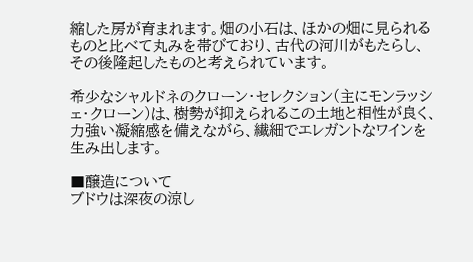縮した房が育まれます。畑の小石は、ほかの畑に見られるものと比べて丸みを帯びており、古代の河川がもたらし、その後隆起したものと考えられています。

希少なシャルドネのクローン・セレクション(主にモンラッシェ・クローン)は、樹勢が抑えられるこの土地と相性が良く、力強い凝縮感を備えながら、繊細でエレガントなワインを生み出します。

■醸造について
ブドウは深夜の涼し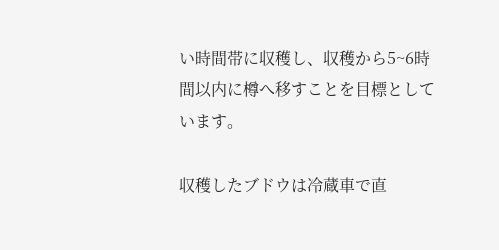い時間帯に収穫し、収穫から5~6時間以内に樽へ移すことを目標としています。

収穫したブドウは冷蔵車で直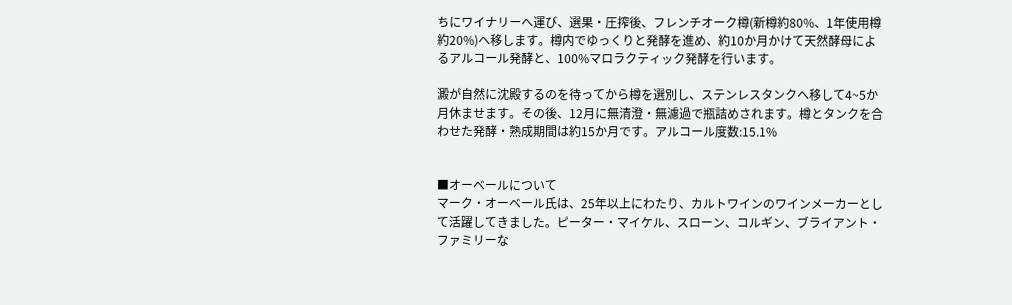ちにワイナリーへ運び、選果・圧搾後、フレンチオーク樽(新樽約80%、1年使用樽約20%)へ移します。樽内でゆっくりと発酵を進め、約10か月かけて天然酵母によるアルコール発酵と、100%マロラクティック発酵を行います。

澱が自然に沈殿するのを待ってから樽を選別し、ステンレスタンクへ移して4~5か月休ませます。その後、12月に無清澄・無濾過で瓶詰めされます。樽とタンクを合わせた発酵・熟成期間は約15か月です。アルコール度数:15.1%


■オーベールについて
マーク・オーベール氏は、25年以上にわたり、カルトワインのワインメーカーとして活躍してきました。ピーター・マイケル、スローン、コルギン、ブライアント・ファミリーな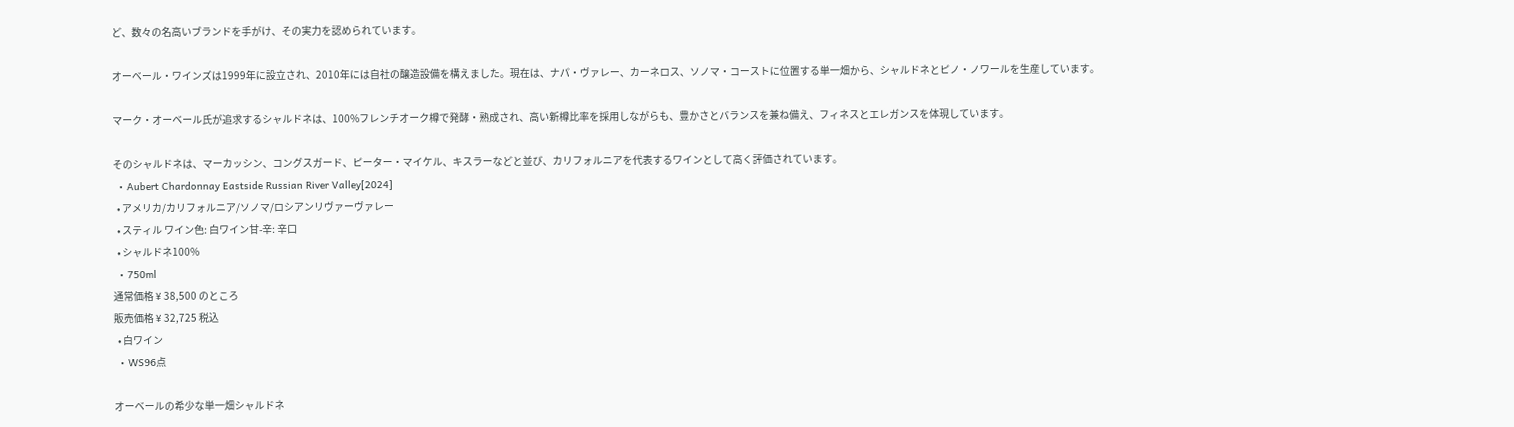ど、数々の名高いブランドを手がけ、その実力を認められています。

オーベール・ワインズは1999年に設立され、2010年には自社の醸造設備を構えました。現在は、ナパ・ヴァレー、カーネロス、ソノマ・コーストに位置する単一畑から、シャルドネとピノ・ノワールを生産しています。

マーク・オーベール氏が追求するシャルドネは、100%フレンチオーク樽で発酵・熟成され、高い新樽比率を採用しながらも、豊かさとバランスを兼ね備え、フィネスとエレガンスを体現しています。

そのシャルドネは、マーカッシン、コングスガード、ピーター・マイケル、キスラーなどと並び、カリフォルニアを代表するワインとして高く評価されています。
  • Aubert Chardonnay Eastside Russian River Valley[2024]
  • アメリカ/カリフォルニア/ソノマ/ロシアンリヴァーヴァレー
  • スティル ワイン色: 白ワイン甘-辛: 辛口
  • シャルドネ100%
  • 750ml
通常価格 ¥ 38,500 のところ
販売価格 ¥ 32,725 税込
  • 白ワイン
  • WS96点

オーベールの希少な単一畑シャルドネ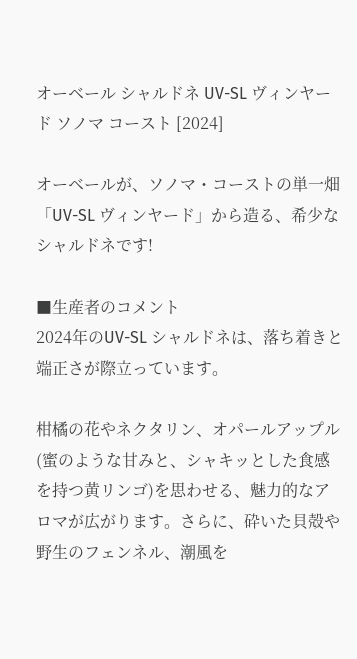オーベール シャルドネ UV-SL ヴィンヤード ソノマ コースト [2024]

オーベールが、ソノマ・コーストの単一畑「UV-SL ヴィンヤード」から造る、希少なシャルドネです!

■生産者のコメント
2024年のUV-SL シャルドネは、落ち着きと端正さが際立っています。

柑橘の花やネクタリン、オパールアップル(蜜のような甘みと、シャキッとした食感を持つ黄リンゴ)を思わせる、魅力的なアロマが広がります。さらに、砕いた貝殻や野生のフェンネル、潮風を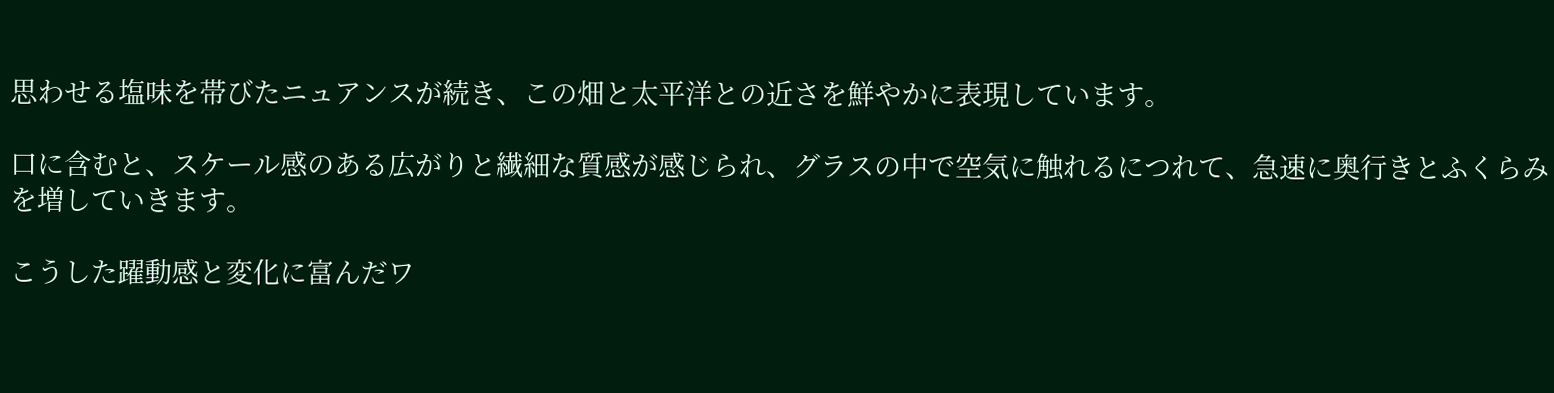思わせる塩味を帯びたニュアンスが続き、この畑と太平洋との近さを鮮やかに表現しています。

口に含むと、スケール感のある広がりと繊細な質感が感じられ、グラスの中で空気に触れるにつれて、急速に奥行きとふくらみを増していきます。

こうした躍動感と変化に富んだワ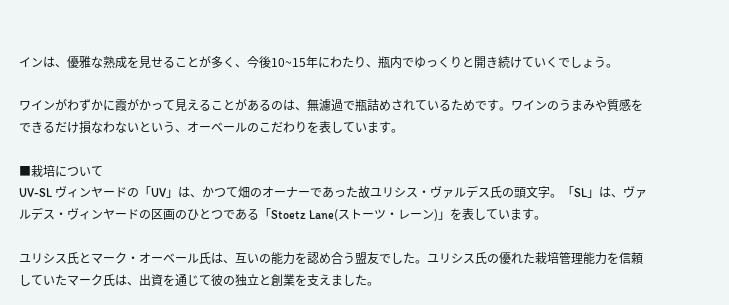インは、優雅な熟成を見せることが多く、今後10~15年にわたり、瓶内でゆっくりと開き続けていくでしょう。

ワインがわずかに霞がかって見えることがあるのは、無濾過で瓶詰めされているためです。ワインのうまみや質感をできるだけ損なわないという、オーベールのこだわりを表しています。

■栽培について
UV-SL ヴィンヤードの「UV」は、かつて畑のオーナーであった故ユリシス・ヴァルデス氏の頭文字。「SL」は、ヴァルデス・ヴィンヤードの区画のひとつである「Stoetz Lane(ストーツ・レーン)」を表しています。

ユリシス氏とマーク・オーベール氏は、互いの能力を認め合う盟友でした。ユリシス氏の優れた栽培管理能力を信頼していたマーク氏は、出資を通じて彼の独立と創業を支えました。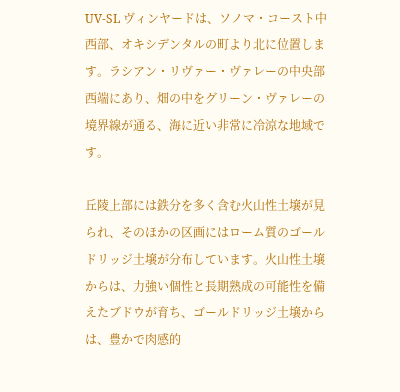UV-SL ヴィンヤードは、ソノマ・コースト中西部、オキシデンタルの町より北に位置します。ラシアン・リヴァー・ヴァレーの中央部西端にあり、畑の中をグリーン・ヴァレーの境界線が通る、海に近い非常に冷涼な地域です。

丘陵上部には鉄分を多く含む火山性土壌が見られ、そのほかの区画にはローム質のゴールドリッジ土壌が分布しています。火山性土壌からは、力強い個性と長期熟成の可能性を備えたブドウが育ち、ゴールドリッジ土壌からは、豊かで肉感的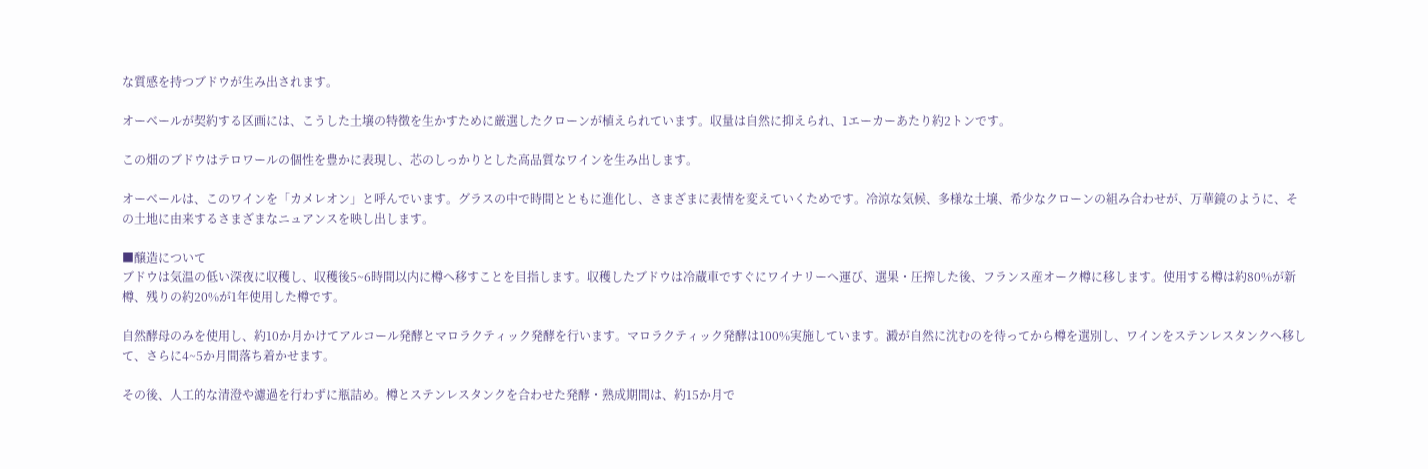な質感を持つブドウが生み出されます。

オーベールが契約する区画には、こうした土壌の特徴を生かすために厳選したクローンが植えられています。収量は自然に抑えられ、1エーカーあたり約2トンです。

この畑のブドウはテロワールの個性を豊かに表現し、芯のしっかりとした高品質なワインを生み出します。

オーベールは、このワインを「カメレオン」と呼んでいます。グラスの中で時間とともに進化し、さまざまに表情を変えていくためです。冷涼な気候、多様な土壌、希少なクローンの組み合わせが、万華鏡のように、その土地に由来するさまざまなニュアンスを映し出します。

■醸造について
ブドウは気温の低い深夜に収穫し、収穫後5~6時間以内に樽へ移すことを目指します。収穫したブドウは冷蔵車ですぐにワイナリーへ運び、選果・圧搾した後、フランス産オーク樽に移します。使用する樽は約80%が新樽、残りの約20%が1年使用した樽です。

自然酵母のみを使用し、約10か月かけてアルコール発酵とマロラクティック発酵を行います。マロラクティック発酵は100%実施しています。澱が自然に沈むのを待ってから樽を選別し、ワインをステンレスタンクへ移して、さらに4~5か月間落ち着かせます。

その後、人工的な清澄や濾過を行わずに瓶詰め。樽とステンレスタンクを合わせた発酵・熟成期間は、約15か月で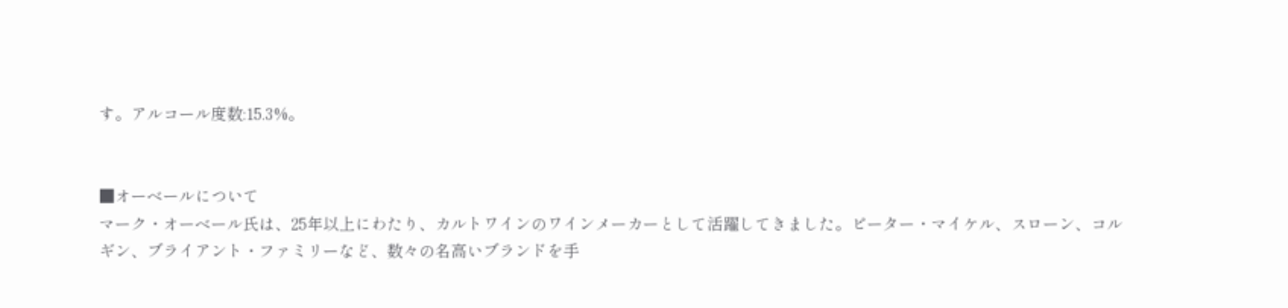す。アルコール度数:15.3%。


■オーベールについて
マーク・オーベール氏は、25年以上にわたり、カルトワインのワインメーカーとして活躍してきました。ピーター・マイケル、スローン、コルギン、ブライアント・ファミリーなど、数々の名高いブランドを手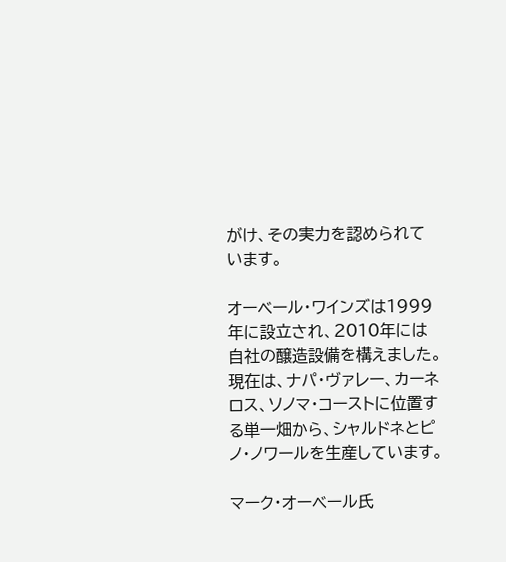がけ、その実力を認められています。

オーベール・ワインズは1999年に設立され、2010年には自社の醸造設備を構えました。現在は、ナパ・ヴァレー、カーネロス、ソノマ・コーストに位置する単一畑から、シャルドネとピノ・ノワールを生産しています。

マーク・オーベール氏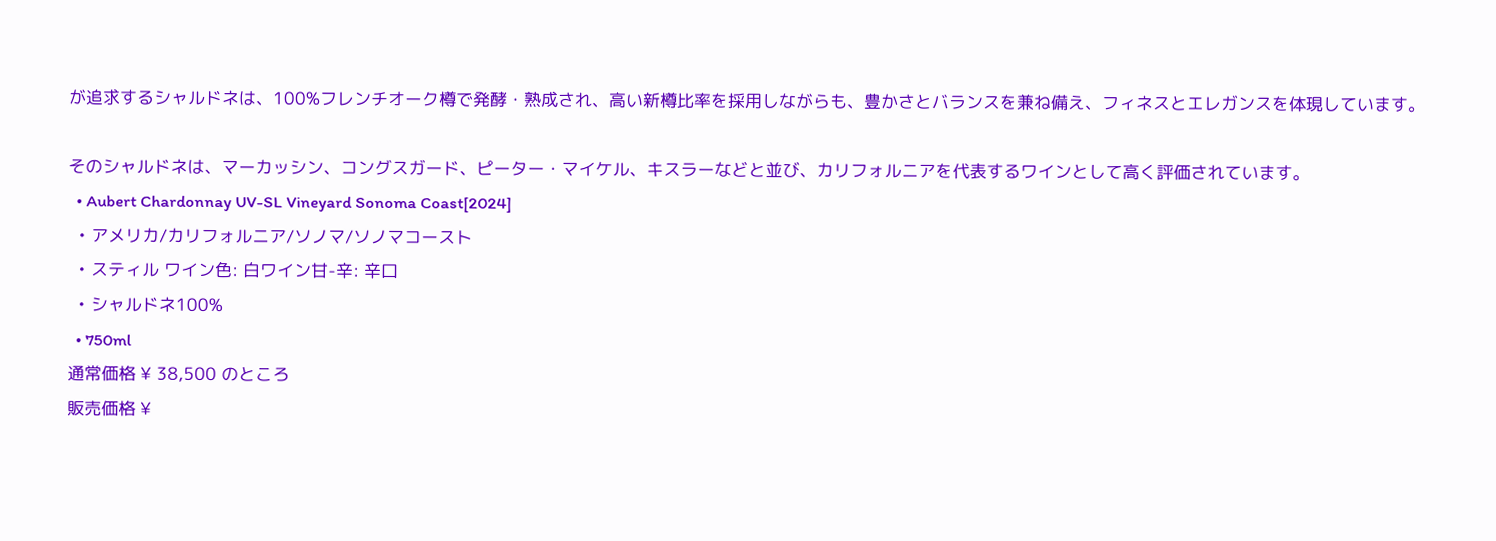が追求するシャルドネは、100%フレンチオーク樽で発酵・熟成され、高い新樽比率を採用しながらも、豊かさとバランスを兼ね備え、フィネスとエレガンスを体現しています。

そのシャルドネは、マーカッシン、コングスガード、ピーター・マイケル、キスラーなどと並び、カリフォルニアを代表するワインとして高く評価されています。
  • Aubert Chardonnay UV-SL Vineyard Sonoma Coast[2024]
  • アメリカ/カリフォルニア/ソノマ/ソノマコースト
  • スティル ワイン色: 白ワイン甘-辛: 辛口
  • シャルドネ100%
  • 750ml
通常価格 ¥ 38,500 のところ
販売価格 ¥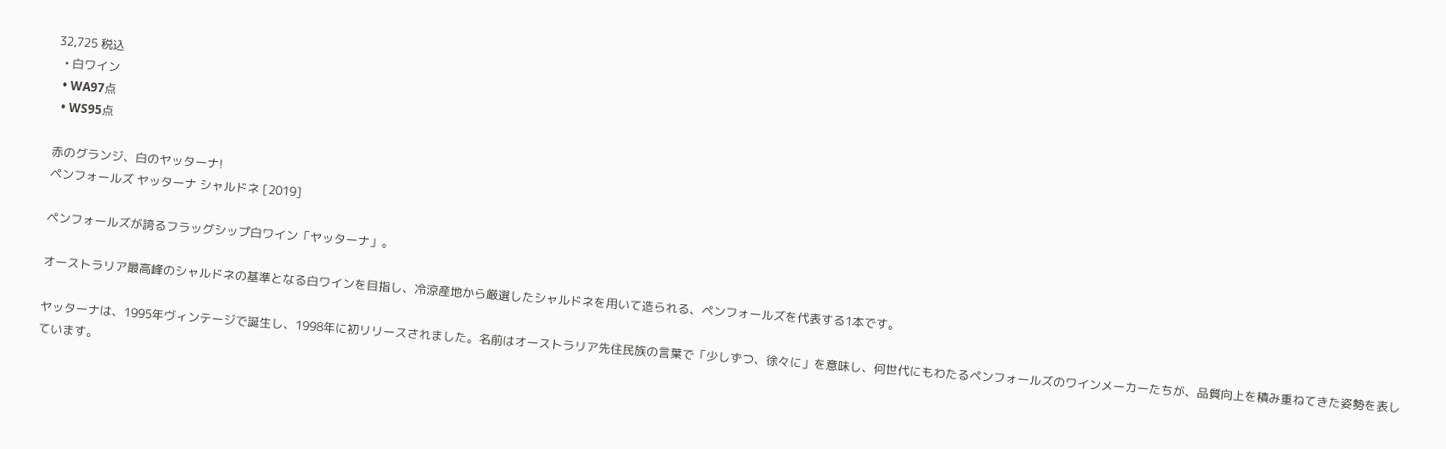32,725 税込
  • 白ワイン
  • WA97点
  • WS95点

赤のグランジ、白のヤッターナ!
ペンフォールズ ヤッターナ シャルドネ [2019]

ペンフォールズが誇るフラッグシップ白ワイン「ヤッターナ」。

オーストラリア最高峰のシャルドネの基準となる白ワインを目指し、冷涼産地から厳選したシャルドネを用いて造られる、ペンフォールズを代表する1本です。

ヤッターナは、1995年ヴィンテージで誕生し、1998年に初リリースされました。名前はオーストラリア先住民族の言葉で「少しずつ、徐々に」を意味し、何世代にもわたるペンフォールズのワインメーカーたちが、品質向上を積み重ねてきた姿勢を表しています。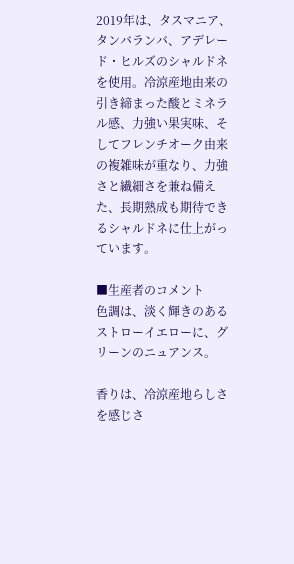2019年は、タスマニア、タンバランバ、アデレード・ヒルズのシャルドネを使用。冷涼産地由来の引き締まった酸とミネラル感、力強い果実味、そしてフレンチオーク由来の複雑味が重なり、力強さと繊細さを兼ね備えた、長期熟成も期待できるシャルドネに仕上がっています。

■生産者のコメント
色調は、淡く輝きのあるストローイエローに、グリーンのニュアンス。

香りは、冷涼産地らしさを感じさ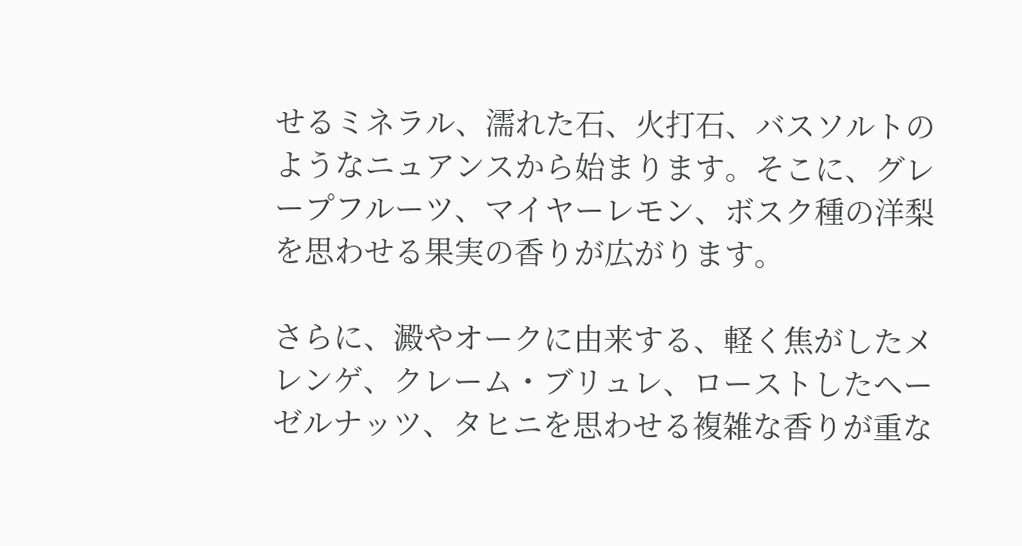せるミネラル、濡れた石、火打石、バスソルトのようなニュアンスから始まります。そこに、グレープフルーツ、マイヤーレモン、ボスク種の洋梨を思わせる果実の香りが広がります。

さらに、澱やオークに由来する、軽く焦がしたメレンゲ、クレーム・ブリュレ、ローストしたヘーゼルナッツ、タヒニを思わせる複雑な香りが重な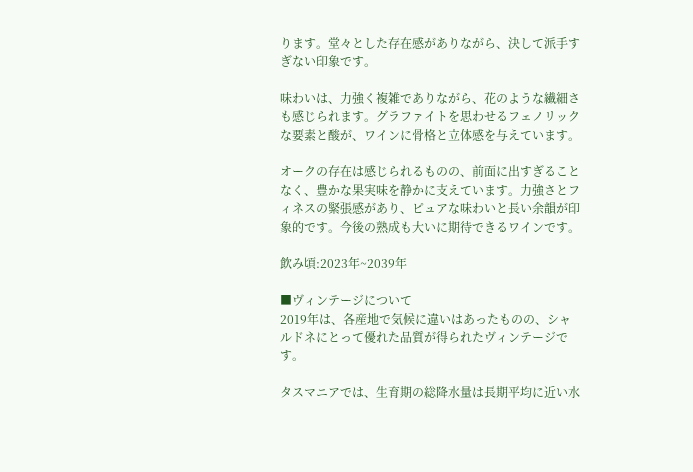ります。堂々とした存在感がありながら、決して派手すぎない印象です。

味わいは、力強く複雑でありながら、花のような繊細さも感じられます。グラファイトを思わせるフェノリックな要素と酸が、ワインに骨格と立体感を与えています。

オークの存在は感じられるものの、前面に出すぎることなく、豊かな果実味を静かに支えています。力強さとフィネスの緊張感があり、ピュアな味わいと長い余韻が印象的です。今後の熟成も大いに期待できるワインです。

飲み頃:2023年~2039年

■ヴィンテージについて
2019年は、各産地で気候に違いはあったものの、シャルドネにとって優れた品質が得られたヴィンテージです。

タスマニアでは、生育期の総降水量は長期平均に近い水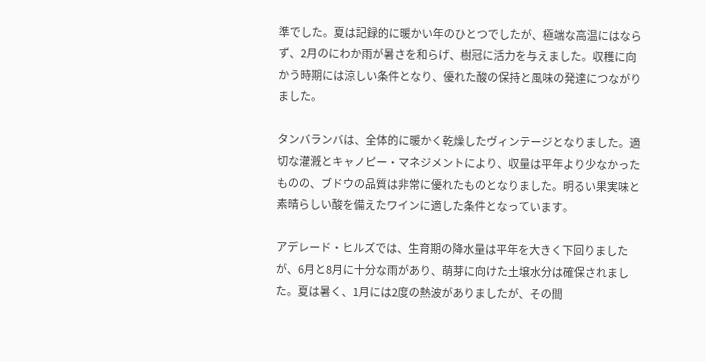準でした。夏は記録的に暖かい年のひとつでしたが、極端な高温にはならず、2月のにわか雨が暑さを和らげ、樹冠に活力を与えました。収穫に向かう時期には涼しい条件となり、優れた酸の保持と風味の発達につながりました。

タンバランバは、全体的に暖かく乾燥したヴィンテージとなりました。適切な灌漑とキャノピー・マネジメントにより、収量は平年より少なかったものの、ブドウの品質は非常に優れたものとなりました。明るい果実味と素晴らしい酸を備えたワインに適した条件となっています。

アデレード・ヒルズでは、生育期の降水量は平年を大きく下回りましたが、6月と8月に十分な雨があり、萌芽に向けた土壌水分は確保されました。夏は暑く、1月には2度の熱波がありましたが、その間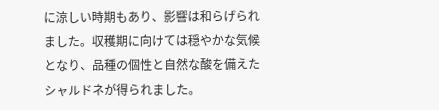に涼しい時期もあり、影響は和らげられました。収穫期に向けては穏やかな気候となり、品種の個性と自然な酸を備えたシャルドネが得られました。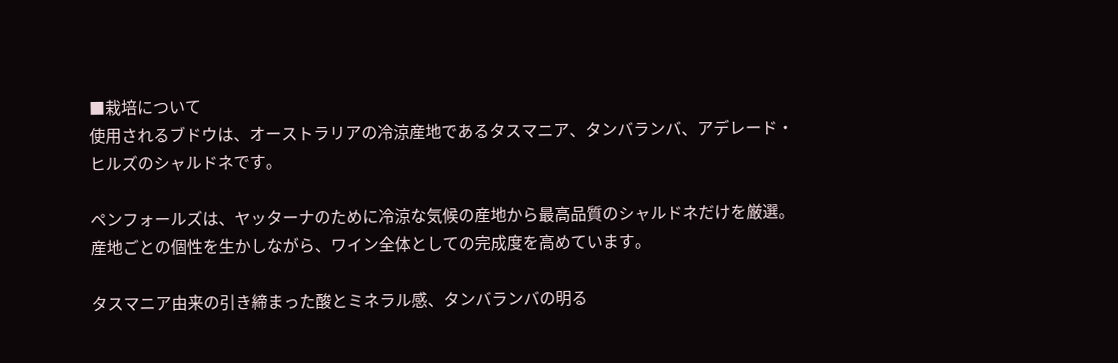■栽培について
使用されるブドウは、オーストラリアの冷涼産地であるタスマニア、タンバランバ、アデレード・ヒルズのシャルドネです。

ペンフォールズは、ヤッターナのために冷涼な気候の産地から最高品質のシャルドネだけを厳選。産地ごとの個性を生かしながら、ワイン全体としての完成度を高めています。

タスマニア由来の引き締まった酸とミネラル感、タンバランバの明る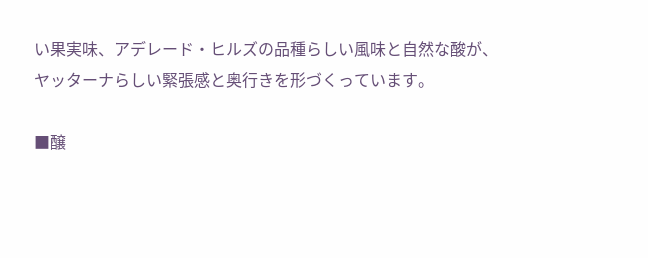い果実味、アデレード・ヒルズの品種らしい風味と自然な酸が、ヤッターナらしい緊張感と奥行きを形づくっています。

■醸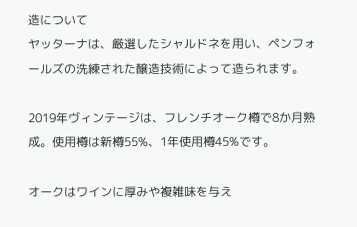造について
ヤッターナは、厳選したシャルドネを用い、ペンフォールズの洗練された醸造技術によって造られます。

2019年ヴィンテージは、フレンチオーク樽で8か月熟成。使用樽は新樽55%、1年使用樽45%です。

オークはワインに厚みや複雑味を与え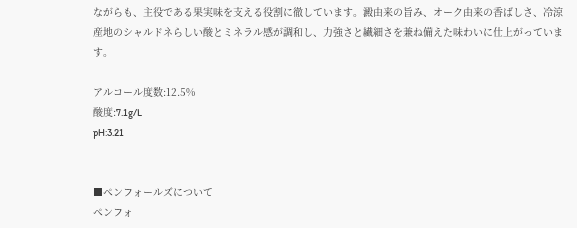ながらも、主役である果実味を支える役割に徹しています。澱由来の旨み、オーク由来の香ばしさ、冷涼産地のシャルドネらしい酸とミネラル感が調和し、力強さと繊細さを兼ね備えた味わいに仕上がっています。

アルコール度数:12.5%
酸度:7.1g/L
pH:3.21


■ペンフォールズについて
ペンフォ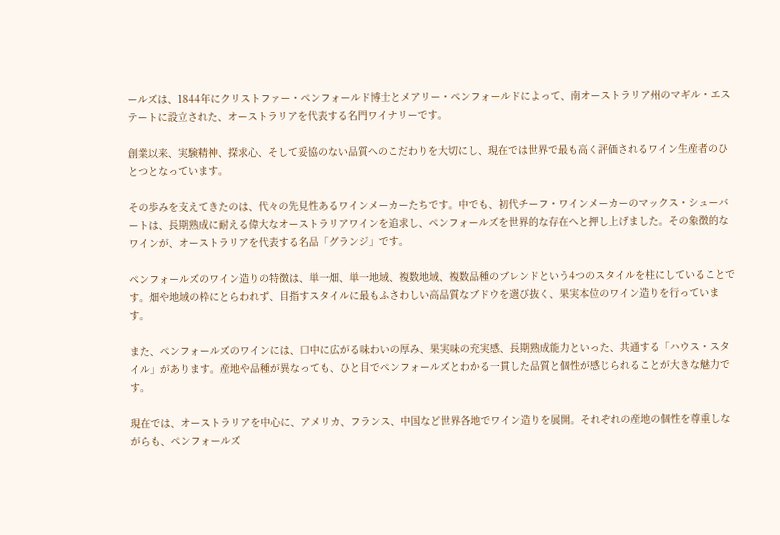ールズは、1844年にクリストファー・ペンフォールド博士とメアリー・ペンフォールドによって、南オーストラリア州のマギル・エステートに設立された、オーストラリアを代表する名門ワイナリーです。

創業以来、実験精神、探求心、そして妥協のない品質へのこだわりを大切にし、現在では世界で最も高く評価されるワイン生産者のひとつとなっています。

その歩みを支えてきたのは、代々の先見性あるワインメーカーたちです。中でも、初代チーフ・ワインメーカーのマックス・シューバートは、長期熟成に耐える偉大なオーストラリアワインを追求し、ペンフォールズを世界的な存在へと押し上げました。その象徴的なワインが、オーストラリアを代表する名品「グランジ」です。

ペンフォールズのワイン造りの特徴は、単一畑、単一地域、複数地域、複数品種のブレンドという4つのスタイルを柱にしていることです。畑や地域の枠にとらわれず、目指すスタイルに最もふさわしい高品質なブドウを選び抜く、果実本位のワイン造りを行っています。

また、ペンフォールズのワインには、口中に広がる味わいの厚み、果実味の充実感、長期熟成能力といった、共通する「ハウス・スタイル」があります。産地や品種が異なっても、ひと目でペンフォールズとわかる一貫した品質と個性が感じられることが大きな魅力です。

現在では、オーストラリアを中心に、アメリカ、フランス、中国など世界各地でワイン造りを展開。それぞれの産地の個性を尊重しながらも、ペンフォールズ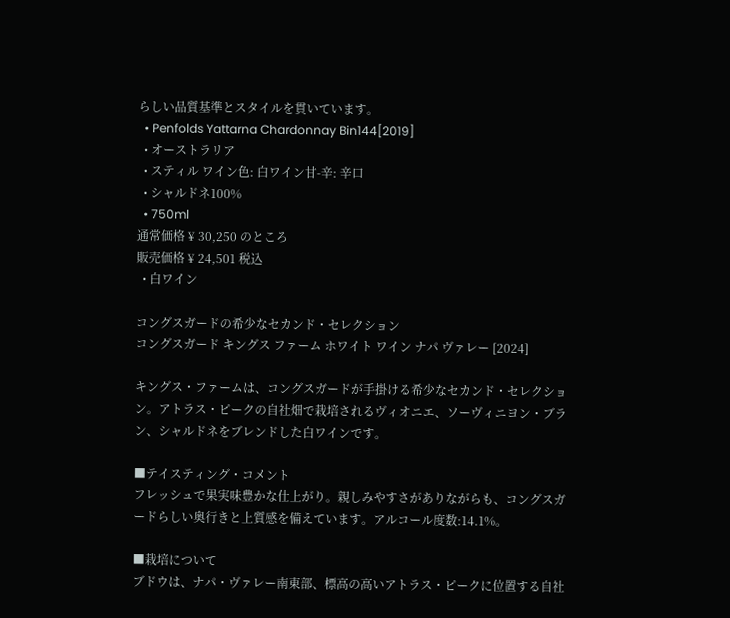らしい品質基準とスタイルを貫いています。
  • Penfolds Yattarna Chardonnay Bin144[2019]
  • オーストラリア
  • スティル ワイン色: 白ワイン甘-辛: 辛口
  • シャルドネ100%
  • 750ml
通常価格 ¥ 30,250 のところ
販売価格 ¥ 24,501 税込
  • 白ワイン

コングスガードの希少なセカンド・セレクション
コングスガード キングス ファーム ホワイト ワイン ナパ ヴァレー [2024]

キングス・ファームは、コングスガードが手掛ける希少なセカンド・セレクション。アトラス・ピークの自社畑で栽培されるヴィオニエ、ソーヴィニヨン・ブラン、シャルドネをブレンドした白ワインです。

■テイスティング・コメント
フレッシュで果実味豊かな仕上がり。親しみやすさがありながらも、コングスガードらしい奥行きと上質感を備えています。アルコール度数:14.1%。

■栽培について
ブドウは、ナパ・ヴァレー南東部、標高の高いアトラス・ピークに位置する自社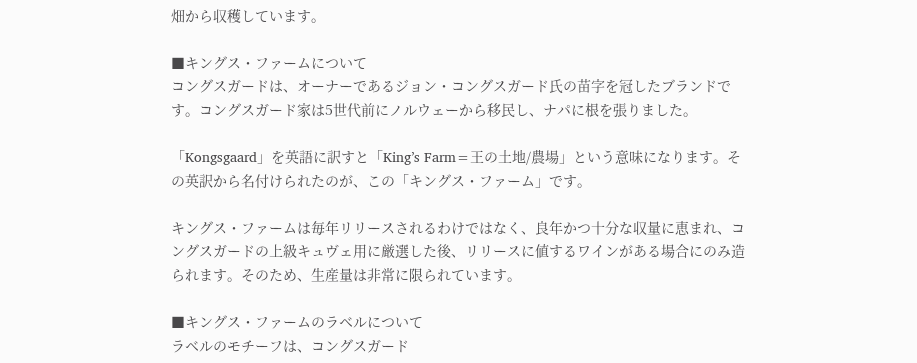畑から収穫しています。

■キングス・ファームについて
コングスガードは、オーナーであるジョン・コングスガード氏の苗字を冠したブランドです。コングスガード家は5世代前にノルウェーから移民し、ナパに根を張りました。

「Kongsgaard」を英語に訳すと「King’s Farm=王の土地/農場」という意味になります。その英訳から名付けられたのが、この「キングス・ファーム」です。

キングス・ファームは毎年リリースされるわけではなく、良年かつ十分な収量に恵まれ、コングスガードの上級キュヴェ用に厳選した後、リリースに値するワインがある場合にのみ造られます。そのため、生産量は非常に限られています。

■キングス・ファームのラベルについて
ラベルのモチーフは、コングスガード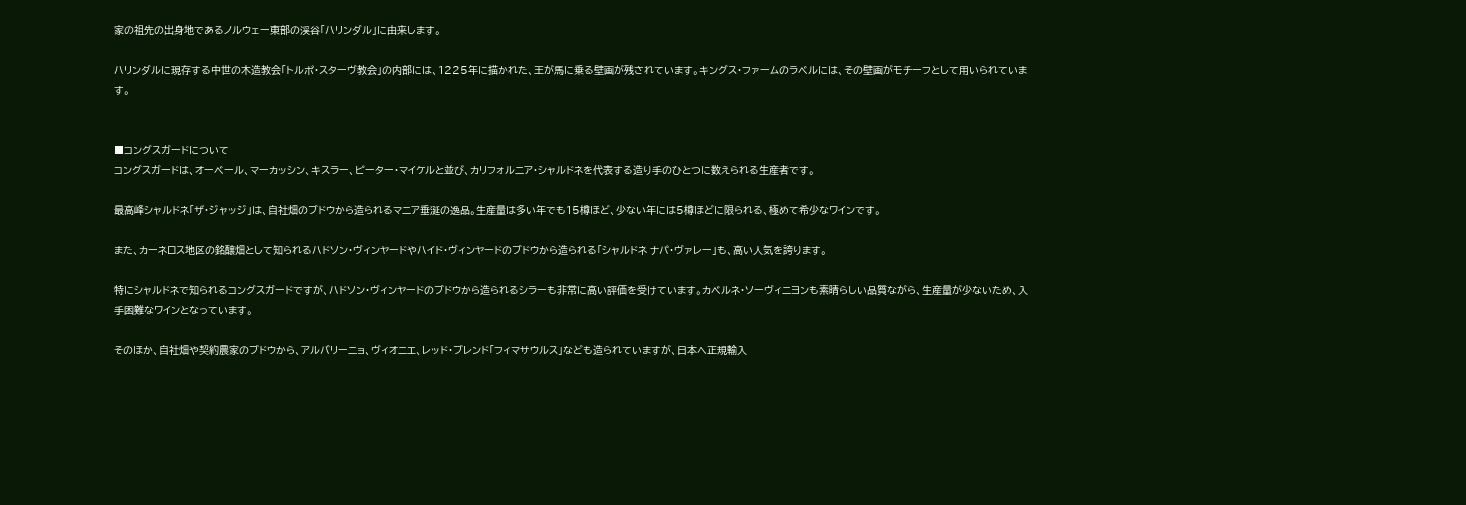家の祖先の出身地であるノルウェー東部の渓谷「ハリンダル」に由来します。

ハリンダルに現存する中世の木造教会「トルポ・スターヴ教会」の内部には、1225年に描かれた、王が馬に乗る壁画が残されています。キングス・ファームのラベルには、その壁画がモチーフとして用いられています。


■コングスガードについて
コングスガードは、オーベール、マーカッシン、キスラー、ピーター・マイケルと並び、カリフォルニア・シャルドネを代表する造り手のひとつに数えられる生産者です。

最高峰シャルドネ「ザ・ジャッジ」は、自社畑のブドウから造られるマニア垂涎の逸品。生産量は多い年でも15樽ほど、少ない年には5樽ほどに限られる、極めて希少なワインです。

また、カーネロス地区の銘醸畑として知られるハドソン・ヴィンヤードやハイド・ヴィンヤードのブドウから造られる「シャルドネ ナパ・ヴァレー」も、高い人気を誇ります。

特にシャルドネで知られるコングスガードですが、ハドソン・ヴィンヤードのブドウから造られるシラーも非常に高い評価を受けています。カベルネ・ソーヴィニヨンも素晴らしい品質ながら、生産量が少ないため、入手困難なワインとなっています。

そのほか、自社畑や契約農家のブドウから、アルバリーニョ、ヴィオニエ、レッド・ブレンド「フィマサウルス」なども造られていますが、日本へ正規輸入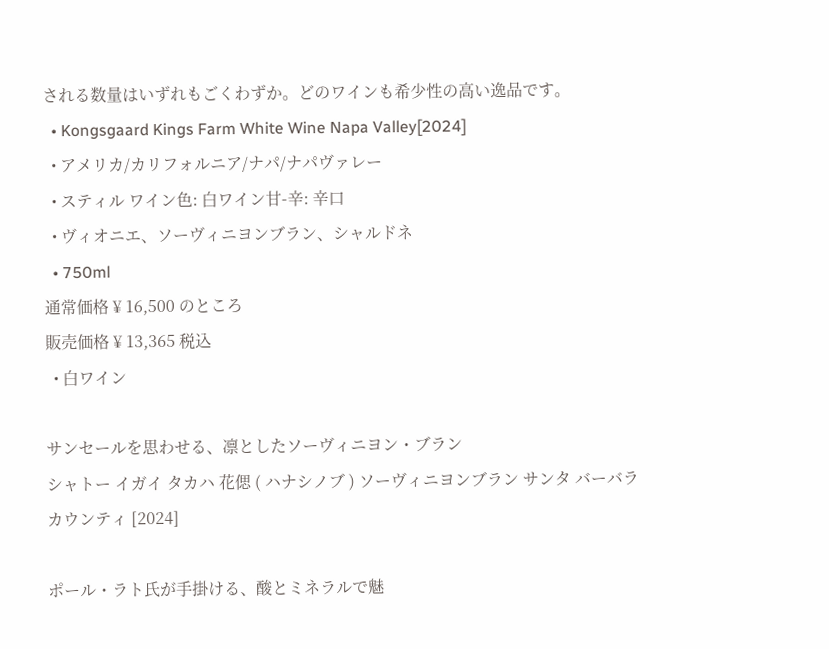される数量はいずれもごくわずか。どのワインも希少性の高い逸品です。
  • Kongsgaard Kings Farm White Wine Napa Valley[2024]
  • アメリカ/カリフォルニア/ナパ/ナパヴァレー
  • スティル ワイン色: 白ワイン甘-辛: 辛口
  • ヴィオニエ、ソーヴィニヨンブラン、シャルドネ
  • 750ml
通常価格 ¥ 16,500 のところ
販売価格 ¥ 13,365 税込
  • 白ワイン

サンセールを思わせる、凛としたソーヴィニヨン・ブラン
シャトー イガイ タカハ 花偲 ( ハナシノブ ) ソーヴィニヨンブラン サンタ バーバラ カウンティ [2024]

ポール・ラト氏が手掛ける、酸とミネラルで魅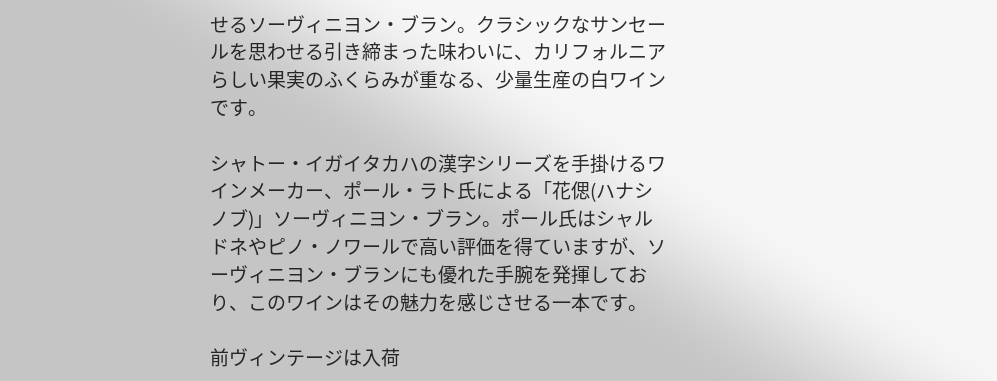せるソーヴィニヨン・ブラン。クラシックなサンセールを思わせる引き締まった味わいに、カリフォルニアらしい果実のふくらみが重なる、少量生産の白ワインです。

シャトー・イガイタカハの漢字シリーズを手掛けるワインメーカー、ポール・ラト氏による「花偲(ハナシノブ)」ソーヴィニヨン・ブラン。ポール氏はシャルドネやピノ・ノワールで高い評価を得ていますが、ソーヴィニヨン・ブランにも優れた手腕を発揮しており、このワインはその魅力を感じさせる一本です。

前ヴィンテージは入荷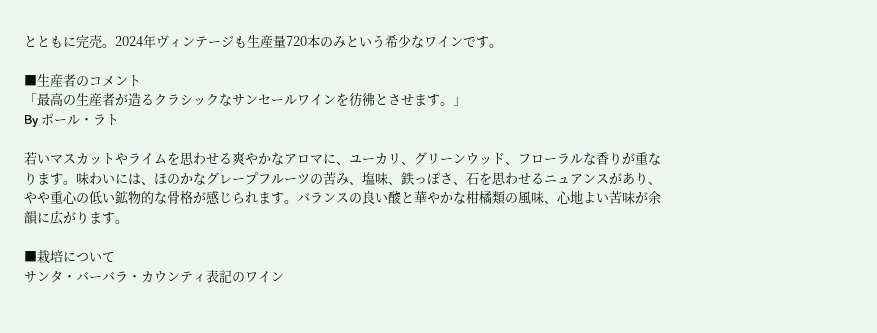とともに完売。2024年ヴィンテージも生産量720本のみという希少なワインです。

■生産者のコメント
「最高の生産者が造るクラシックなサンセールワインを彷彿とさせます。」
By ポール・ラト

若いマスカットやライムを思わせる爽やかなアロマに、ユーカリ、グリーンウッド、フローラルな香りが重なります。味わいには、ほのかなグレープフルーツの苦み、塩味、鉄っぽさ、石を思わせるニュアンスがあり、やや重心の低い鉱物的な骨格が感じられます。バランスの良い酸と華やかな柑橘類の風味、心地よい苦味が余韻に広がります。

■栽培について
サンタ・バーバラ・カウンティ表記のワイン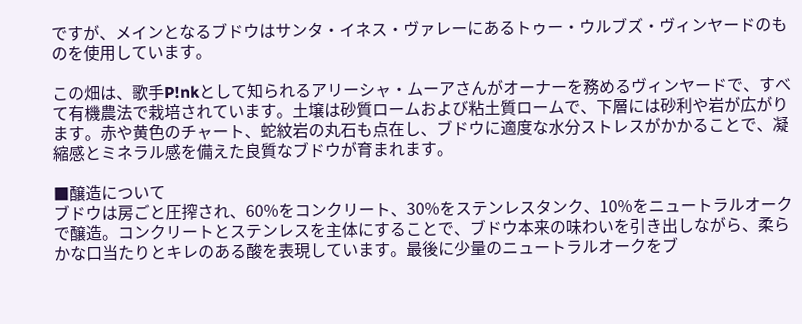ですが、メインとなるブドウはサンタ・イネス・ヴァレーにあるトゥー・ウルブズ・ヴィンヤードのものを使用しています。

この畑は、歌手P!nkとして知られるアリーシャ・ムーアさんがオーナーを務めるヴィンヤードで、すべて有機農法で栽培されています。土壌は砂質ロームおよび粘土質ロームで、下層には砂利や岩が広がります。赤や黄色のチャート、蛇紋岩の丸石も点在し、ブドウに適度な水分ストレスがかかることで、凝縮感とミネラル感を備えた良質なブドウが育まれます。

■醸造について
ブドウは房ごと圧搾され、60%をコンクリート、30%をステンレスタンク、10%をニュートラルオークで醸造。コンクリートとステンレスを主体にすることで、ブドウ本来の味わいを引き出しながら、柔らかな口当たりとキレのある酸を表現しています。最後に少量のニュートラルオークをブ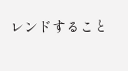レンドすること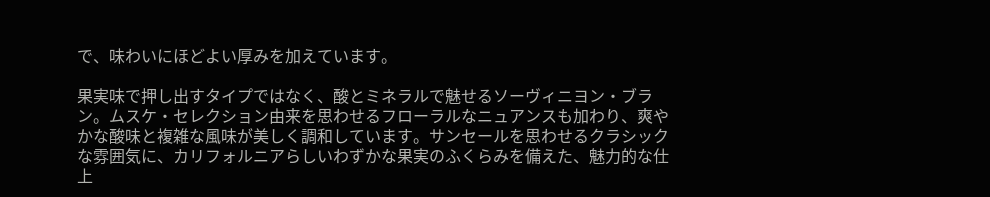で、味わいにほどよい厚みを加えています。

果実味で押し出すタイプではなく、酸とミネラルで魅せるソーヴィニヨン・ブラン。ムスケ・セレクション由来を思わせるフローラルなニュアンスも加わり、爽やかな酸味と複雑な風味が美しく調和しています。サンセールを思わせるクラシックな雰囲気に、カリフォルニアらしいわずかな果実のふくらみを備えた、魅力的な仕上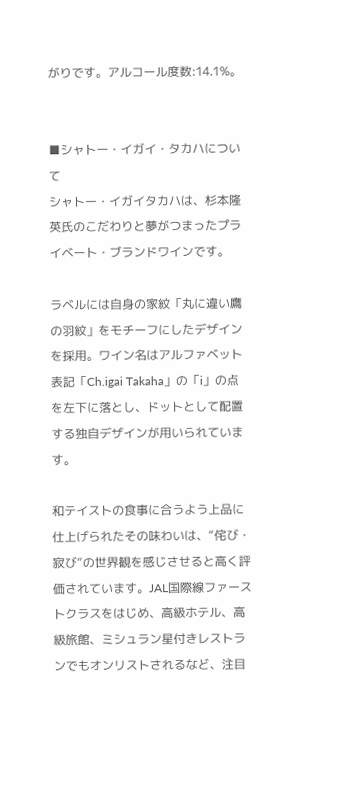がりです。アルコール度数:14.1%。


■シャトー・イガイ・タカハについて
シャトー・イガイタカハは、杉本隆英氏のこだわりと夢がつまったプライベート・ブランドワインです。

ラベルには自身の家紋「丸に違い鷹の羽紋」をモチーフにしたデザインを採用。ワイン名はアルファベット表記「Ch.igai Takaha」の「i」の点を左下に落とし、ドットとして配置する独自デザインが用いられています。

和テイストの食事に合うよう上品に仕上げられたその味わいは、“侘び・寂び”の世界観を感じさせると高く評価されています。JAL国際線ファーストクラスをはじめ、高級ホテル、高級旅館、ミシュラン星付きレストランでもオンリストされるなど、注目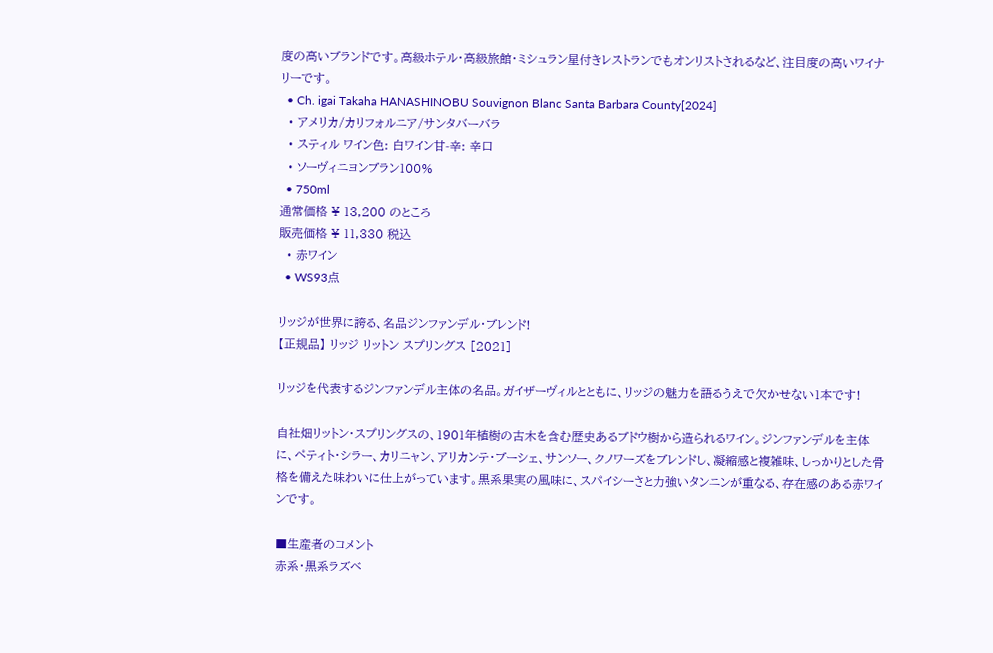度の高いブランドです。高級ホテル・高級旅館・ミシュラン星付きレストランでもオンリストされるなど、注目度の高いワイナリーです。
  • Ch. igai Takaha HANASHINOBU Souvignon Blanc Santa Barbara County[2024]
  • アメリカ/カリフォルニア/サンタバーバラ
  • スティル ワイン色: 白ワイン甘-辛: 辛口
  • ソーヴィニヨンブラン100%
  • 750ml
通常価格 ¥ 13,200 のところ
販売価格 ¥ 11,330 税込
  • 赤ワイン
  • WS93点

リッジが世界に誇る、名品ジンファンデル・ブレンド!
【正規品】 リッジ リットン スプリングス [2021]

リッジを代表するジンファンデル主体の名品。ガイザーヴィルとともに、リッジの魅力を語るうえで欠かせない1本です!

自社畑リットン・スプリングスの、1901年植樹の古木を含む歴史あるブドウ樹から造られるワイン。ジンファンデルを主体に、ペティト・シラー、カリニャン、アリカンテ・ブーシェ、サンソー、クノワーズをブレンドし、凝縮感と複雑味、しっかりとした骨格を備えた味わいに仕上がっています。黒系果実の風味に、スパイシーさと力強いタンニンが重なる、存在感のある赤ワインです。

■生産者のコメント
赤系・黒系ラズベ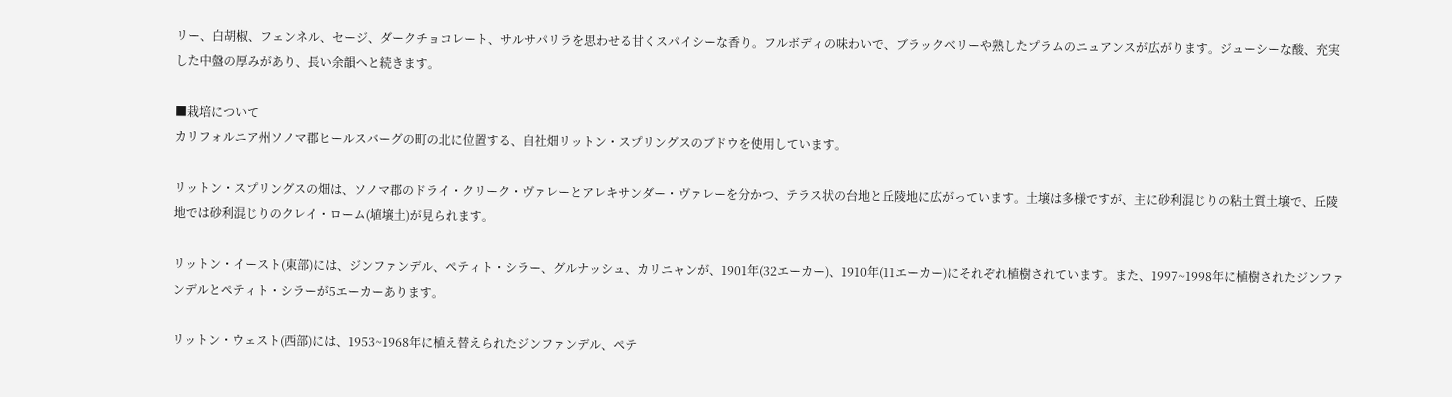リー、白胡椒、フェンネル、セージ、ダークチョコレート、サルサパリラを思わせる甘くスパイシーな香り。フルボディの味わいで、ブラックベリーや熟したプラムのニュアンスが広がります。ジューシーな酸、充実した中盤の厚みがあり、長い余韻へと続きます。

■栽培について
カリフォルニア州ソノマ郡ヒールスバーグの町の北に位置する、自社畑リットン・スプリングスのブドウを使用しています。

リットン・スプリングスの畑は、ソノマ郡のドライ・クリーク・ヴァレーとアレキサンダー・ヴァレーを分かつ、テラス状の台地と丘陵地に広がっています。土壌は多様ですが、主に砂利混じりの粘土質土壌で、丘陵地では砂利混じりのクレイ・ローム(埴壌土)が見られます。

リットン・イースト(東部)には、ジンファンデル、ペティト・シラー、グルナッシュ、カリニャンが、1901年(32エーカー)、1910年(11エーカー)にそれぞれ植樹されています。また、1997~1998年に植樹されたジンファンデルとペティト・シラーが5エーカーあります。

リットン・ウェスト(西部)には、1953~1968年に植え替えられたジンファンデル、ペテ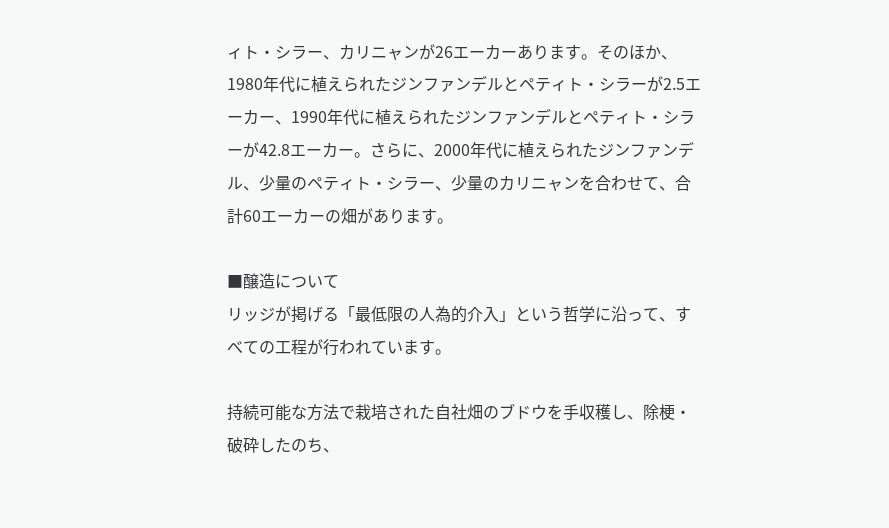ィト・シラー、カリニャンが26エーカーあります。そのほか、1980年代に植えられたジンファンデルとペティト・シラーが2.5エーカー、1990年代に植えられたジンファンデルとペティト・シラーが42.8エーカー。さらに、2000年代に植えられたジンファンデル、少量のペティト・シラー、少量のカリニャンを合わせて、合計60エーカーの畑があります。

■醸造について
リッジが掲げる「最低限の人為的介入」という哲学に沿って、すべての工程が行われています。

持続可能な方法で栽培された自社畑のブドウを手収穫し、除梗・破砕したのち、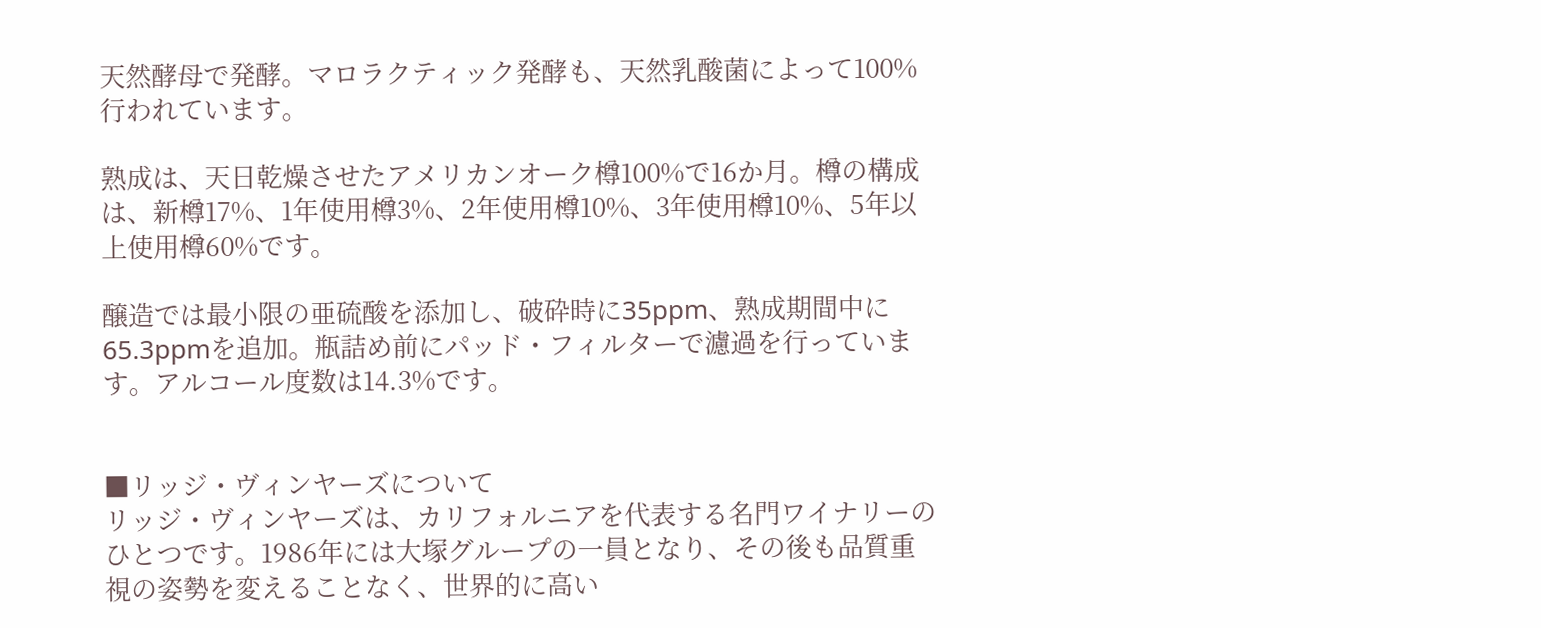天然酵母で発酵。マロラクティック発酵も、天然乳酸菌によって100%行われています。

熟成は、天日乾燥させたアメリカンオーク樽100%で16か月。樽の構成は、新樽17%、1年使用樽3%、2年使用樽10%、3年使用樽10%、5年以上使用樽60%です。

醸造では最小限の亜硫酸を添加し、破砕時に35ppm、熟成期間中に65.3ppmを追加。瓶詰め前にパッド・フィルターで濾過を行っています。アルコール度数は14.3%です。


■リッジ・ヴィンヤーズについて
リッジ・ヴィンヤーズは、カリフォルニアを代表する名門ワイナリーのひとつです。1986年には大塚グループの一員となり、その後も品質重視の姿勢を変えることなく、世界的に高い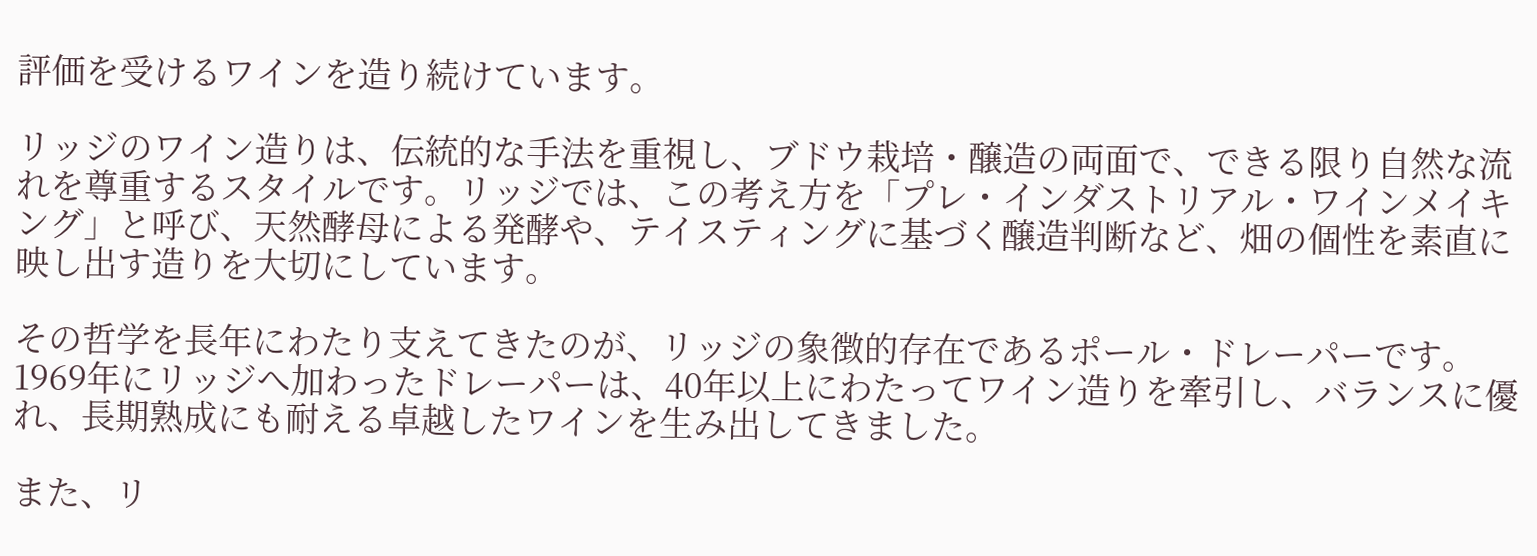評価を受けるワインを造り続けています。

リッジのワイン造りは、伝統的な手法を重視し、ブドウ栽培・醸造の両面で、できる限り自然な流れを尊重するスタイルです。リッジでは、この考え方を「プレ・インダストリアル・ワインメイキング」と呼び、天然酵母による発酵や、テイスティングに基づく醸造判断など、畑の個性を素直に映し出す造りを大切にしています。

その哲学を長年にわたり支えてきたのが、リッジの象徴的存在であるポール・ドレーパーです。1969年にリッジへ加わったドレーパーは、40年以上にわたってワイン造りを牽引し、バランスに優れ、長期熟成にも耐える卓越したワインを生み出してきました。

また、リ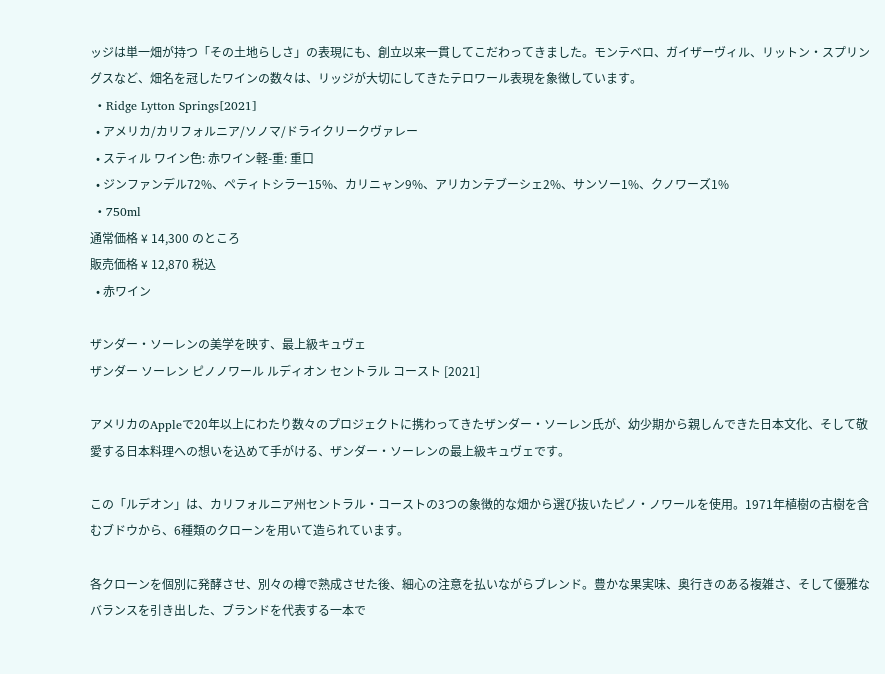ッジは単一畑が持つ「その土地らしさ」の表現にも、創立以来一貫してこだわってきました。モンテベロ、ガイザーヴィル、リットン・スプリングスなど、畑名を冠したワインの数々は、リッジが大切にしてきたテロワール表現を象徴しています。
  • Ridge Lytton Springs[2021]
  • アメリカ/カリフォルニア/ソノマ/ドライクリークヴァレー
  • スティル ワイン色: 赤ワイン軽-重: 重口
  • ジンファンデル72%、ペティトシラー15%、カリニャン9%、アリカンテブーシェ2%、サンソー1%、クノワーズ1%
  • 750ml
通常価格 ¥ 14,300 のところ
販売価格 ¥ 12,870 税込
  • 赤ワイン

ザンダー・ソーレンの美学を映す、最上級キュヴェ
ザンダー ソーレン ピノノワール ルディオン セントラル コースト [2021]

アメリカのAppleで20年以上にわたり数々のプロジェクトに携わってきたザンダー・ソーレン氏が、幼少期から親しんできた日本文化、そして敬愛する日本料理への想いを込めて手がける、ザンダー・ソーレンの最上級キュヴェです。

この「ルデオン」は、カリフォルニア州セントラル・コーストの3つの象徴的な畑から選び抜いたピノ・ノワールを使用。1971年植樹の古樹を含むブドウから、6種類のクローンを用いて造られています。

各クローンを個別に発酵させ、別々の樽で熟成させた後、細心の注意を払いながらブレンド。豊かな果実味、奥行きのある複雑さ、そして優雅なバランスを引き出した、ブランドを代表する一本で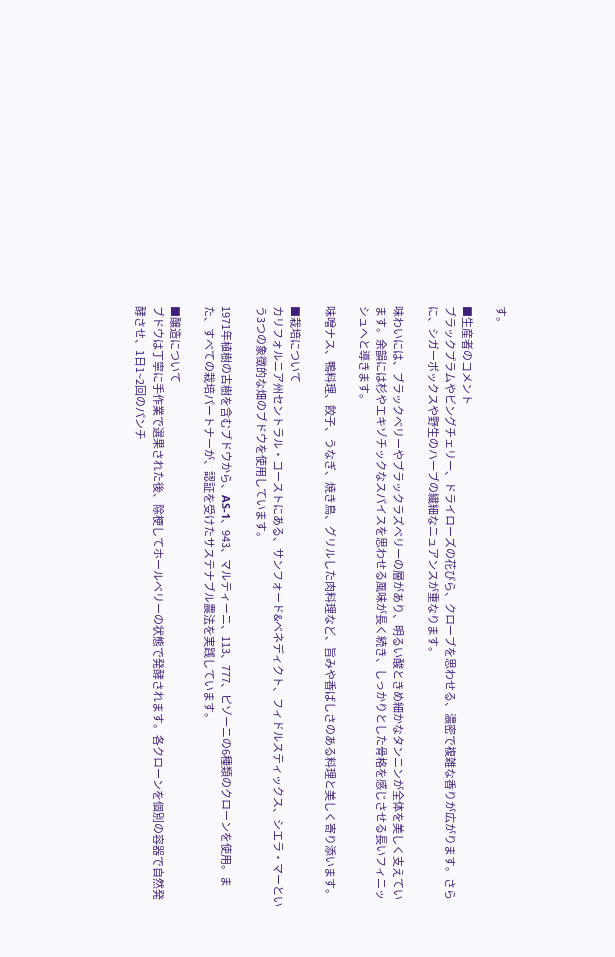す。

■生産者のコメント
ブラックプラムやビングチェリー、ドライローズの花びら、クローブを思わせる、濃密で複雑な香りが広がります。さらに、シガーボックスや野生のハーブの繊細なニュアンスが重なります。

味わいには、ブラックベリーやブラックラズベリーの層があり、明るい酸ときめ細かなタンニンが全体を美しく支えています。余韻には杉やエキゾチックなスパイスを思わせる風味が長く続き、しっかりとした骨格を感じさせる長いフィニッシュへと導きます。

味噌ナス、鴨料理、餃子、うなぎ、焼き鳥、グリルした肉料理など、旨みや香ばしさのある料理と美しく寄り添います。

■栽培について
カリフォルニア州セントラル・コーストにある、サンフォード&ベネディクト、フィドルスティックス、シエラ・マーという3つの象徴的な畑のブドウを使用しています。

1971年植樹の古樹を含むブドウから、AS-1、943、マルティーニ、113、777、ピゾーニの6種類のクローンを使用。また、すべての栽培パートナーが、認証を受けたサステナブル農法を実践しています。

■醸造について
ブドウは丁寧に手作業で選果された後、除梗してホールベリーの状態で発酵されます。各クローンを個別の容器で自然発酵させ、1日1~2回のパンチ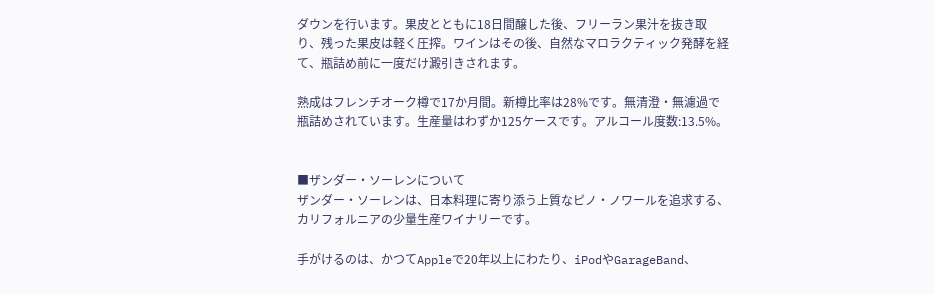ダウンを行います。果皮とともに18日間醸した後、フリーラン果汁を抜き取り、残った果皮は軽く圧搾。ワインはその後、自然なマロラクティック発酵を経て、瓶詰め前に一度だけ澱引きされます。

熟成はフレンチオーク樽で17か月間。新樽比率は28%です。無清澄・無濾過で瓶詰めされています。生産量はわずか125ケースです。アルコール度数:13.5%。


■ザンダー・ソーレンについて
ザンダー・ソーレンは、日本料理に寄り添う上質なピノ・ノワールを追求する、カリフォルニアの少量生産ワイナリーです。

手がけるのは、かつてAppleで20年以上にわたり、iPodやGarageBand、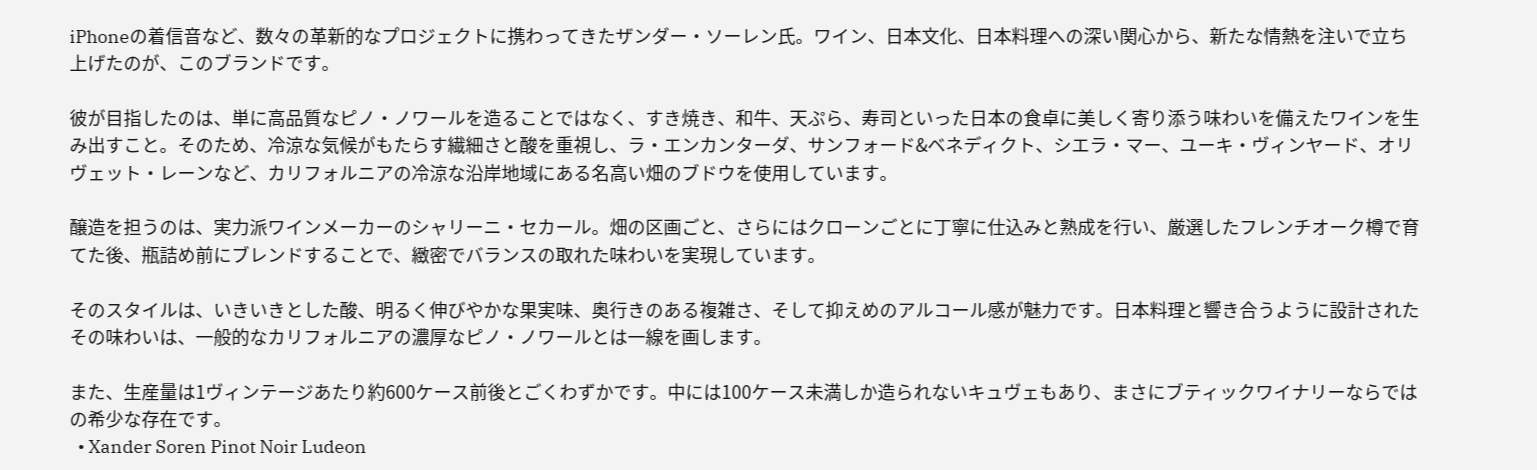iPhoneの着信音など、数々の革新的なプロジェクトに携わってきたザンダー・ソーレン氏。ワイン、日本文化、日本料理への深い関心から、新たな情熱を注いで立ち上げたのが、このブランドです。

彼が目指したのは、単に高品質なピノ・ノワールを造ることではなく、すき焼き、和牛、天ぷら、寿司といった日本の食卓に美しく寄り添う味わいを備えたワインを生み出すこと。そのため、冷涼な気候がもたらす繊細さと酸を重視し、ラ・エンカンターダ、サンフォード&ベネディクト、シエラ・マー、ユーキ・ヴィンヤード、オリヴェット・レーンなど、カリフォルニアの冷涼な沿岸地域にある名高い畑のブドウを使用しています。

醸造を担うのは、実力派ワインメーカーのシャリーニ・セカール。畑の区画ごと、さらにはクローンごとに丁寧に仕込みと熟成を行い、厳選したフレンチオーク樽で育てた後、瓶詰め前にブレンドすることで、緻密でバランスの取れた味わいを実現しています。

そのスタイルは、いきいきとした酸、明るく伸びやかな果実味、奥行きのある複雑さ、そして抑えめのアルコール感が魅力です。日本料理と響き合うように設計されたその味わいは、一般的なカリフォルニアの濃厚なピノ・ノワールとは一線を画します。

また、生産量は1ヴィンテージあたり約600ケース前後とごくわずかです。中には100ケース未満しか造られないキュヴェもあり、まさにブティックワイナリーならではの希少な存在です。
  • Xander Soren Pinot Noir Ludeon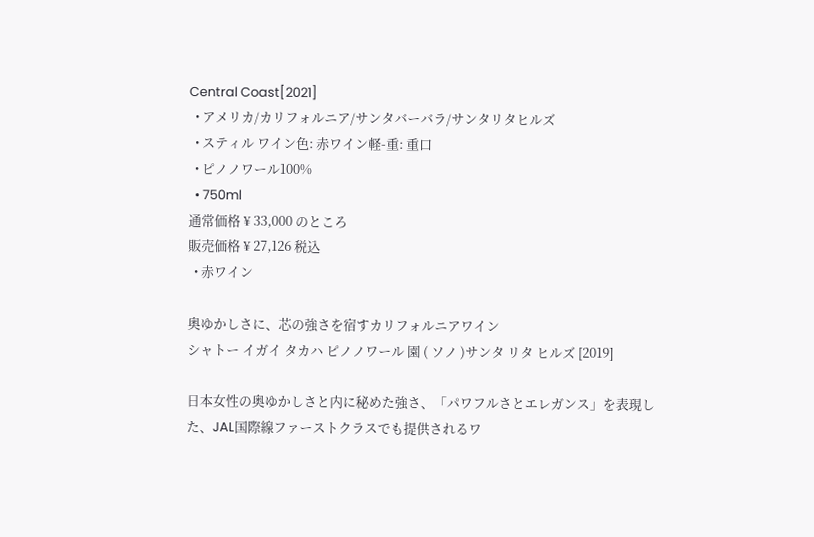Central Coast[2021]
  • アメリカ/カリフォルニア/サンタバーバラ/サンタリタヒルズ
  • スティル ワイン色: 赤ワイン軽-重: 重口
  • ピノノワール100%
  • 750ml
通常価格 ¥ 33,000 のところ
販売価格 ¥ 27,126 税込
  • 赤ワイン

奥ゆかしさに、芯の強さを宿すカリフォルニアワイン
シャトー イガイ タカハ ピノノワール 園 ( ソノ )サンタ リタ ヒルズ [2019]

日本女性の奥ゆかしさと内に秘めた強さ、「パワフルさとエレガンス」を表現した、JAL国際線ファーストクラスでも提供されるワ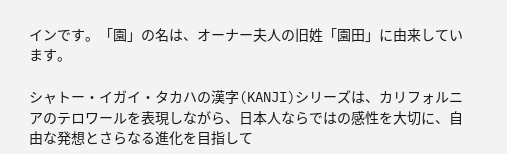インです。「園」の名は、オーナー夫人の旧姓「園田」に由来しています。

シャトー・イガイ・タカハの漢字(KANJI)シリーズは、カリフォルニアのテロワールを表現しながら、日本人ならではの感性を大切に、自由な発想とさらなる進化を目指して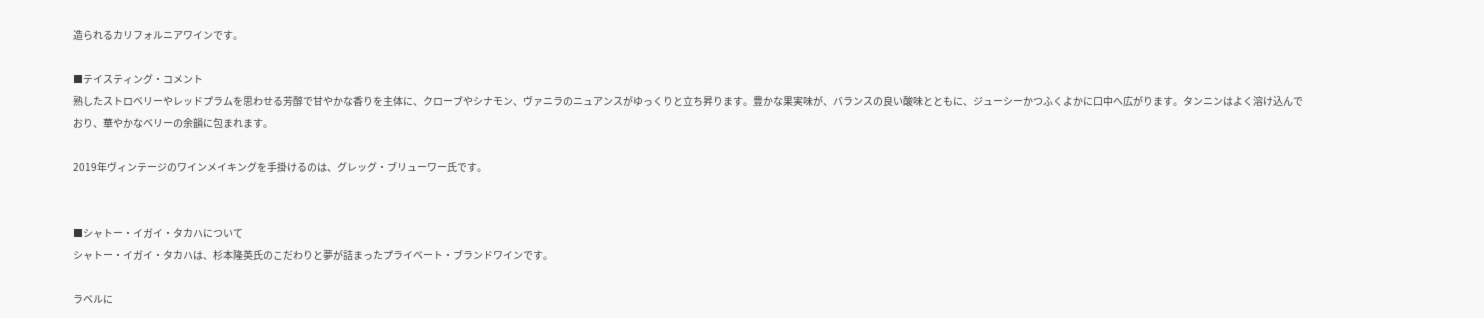造られるカリフォルニアワインです。

■テイスティング・コメント
熟したストロベリーやレッドプラムを思わせる芳醇で甘やかな香りを主体に、クローブやシナモン、ヴァニラのニュアンスがゆっくりと立ち昇ります。豊かな果実味が、バランスの良い酸味とともに、ジューシーかつふくよかに口中へ広がります。タンニンはよく溶け込んでおり、華やかなベリーの余韻に包まれます。

2019年ヴィンテージのワインメイキングを手掛けるのは、グレッグ・ブリューワー氏です。


■シャトー・イガイ・タカハについて
シャトー・イガイ・タカハは、杉本隆英氏のこだわりと夢が詰まったプライベート・ブランドワインです。

ラベルに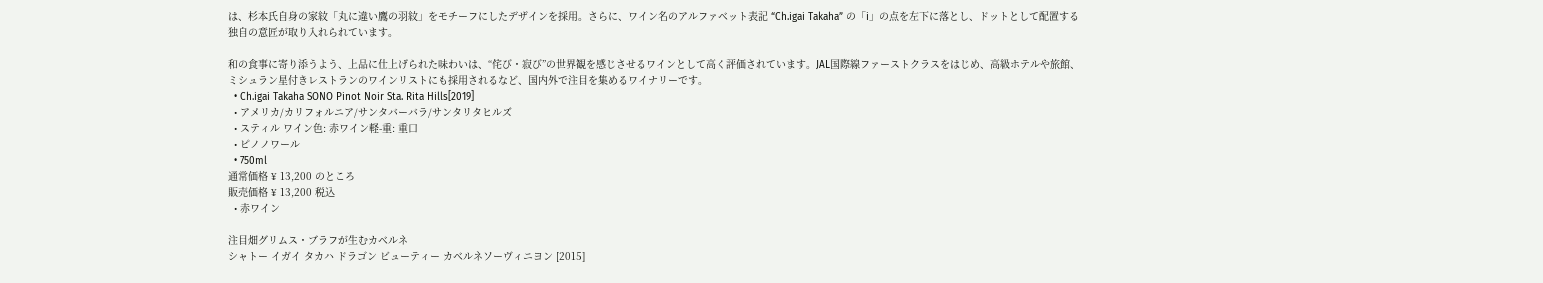は、杉本氏自身の家紋「丸に違い鷹の羽紋」をモチーフにしたデザインを採用。さらに、ワイン名のアルファベット表記 “Ch.igai Takaha” の「i」の点を左下に落とし、ドットとして配置する独自の意匠が取り入れられています。

和の食事に寄り添うよう、上品に仕上げられた味わいは、“侘び・寂び”の世界観を感じさせるワインとして高く評価されています。JAL国際線ファーストクラスをはじめ、高級ホテルや旅館、ミシュラン星付きレストランのワインリストにも採用されるなど、国内外で注目を集めるワイナリーです。
  • Ch.igai Takaha SONO Pinot Noir Sta. Rita Hills[2019]
  • アメリカ/カリフォルニア/サンタバーバラ/サンタリタヒルズ
  • スティル ワイン色: 赤ワイン軽-重: 重口
  • ピノノワール
  • 750ml
通常価格 ¥ 13,200 のところ
販売価格 ¥ 13,200 税込
  • 赤ワイン

注目畑グリムス・ブラフが生むカベルネ
シャトー イガイ タカハ ドラゴン ビューティー カベルネソーヴィニヨン [2015]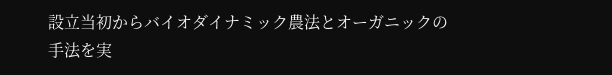設立当初からバイオダイナミック農法とオーガニックの手法を実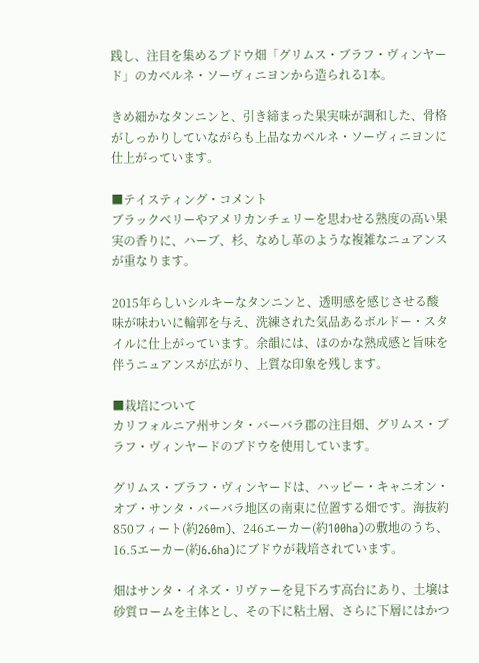践し、注目を集めるブドウ畑「グリムス・ブラフ・ヴィンヤード」のカベルネ・ソーヴィニヨンから造られる1本。

きめ細かなタンニンと、引き締まった果実味が調和した、骨格がしっかりしていながらも上品なカベルネ・ソーヴィニヨンに仕上がっています。

■テイスティング・コメント
ブラックベリーやアメリカンチェリーを思わせる熟度の高い果実の香りに、ハーブ、杉、なめし革のような複雑なニュアンスが重なります。

2015年らしいシルキーなタンニンと、透明感を感じさせる酸味が味わいに輪郭を与え、洗練された気品あるボルドー・スタイルに仕上がっています。余韻には、ほのかな熟成感と旨味を伴うニュアンスが広がり、上質な印象を残します。

■栽培について
カリフォルニア州サンタ・バーバラ郡の注目畑、グリムス・ブラフ・ヴィンヤードのブドウを使用しています。

グリムス・ブラフ・ヴィンヤードは、ハッピー・キャニオン・オブ・サンタ・バーバラ地区の南東に位置する畑です。海抜約850フィート(約260m)、246エーカー(約100ha)の敷地のうち、16.5エーカー(約6.6ha)にブドウが栽培されています。

畑はサンタ・イネズ・リヴァーを見下ろす高台にあり、土壌は砂質ロームを主体とし、その下に粘土層、さらに下層にはかつ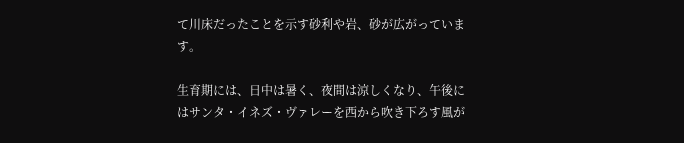て川床だったことを示す砂利や岩、砂が広がっています。

生育期には、日中は暑く、夜間は涼しくなり、午後にはサンタ・イネズ・ヴァレーを西から吹き下ろす風が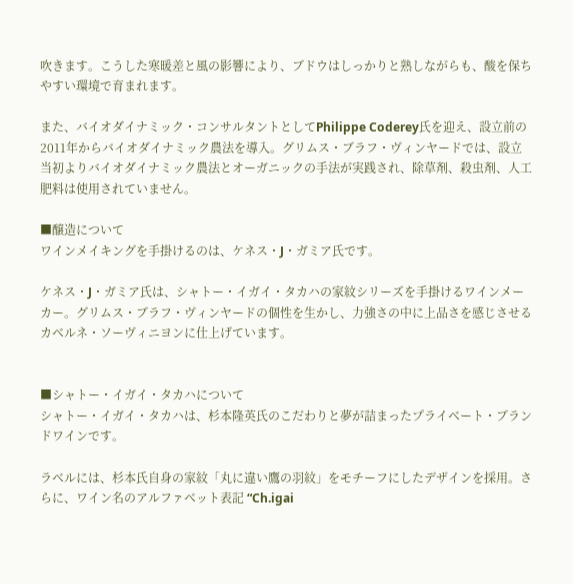吹きます。こうした寒暖差と風の影響により、ブドウはしっかりと熟しながらも、酸を保ちやすい環境で育まれます。

また、バイオダイナミック・コンサルタントとしてPhilippe Coderey氏を迎え、設立前の2011年からバイオダイナミック農法を導入。グリムス・ブラフ・ヴィンヤードでは、設立当初よりバイオダイナミック農法とオーガニックの手法が実践され、除草剤、殺虫剤、人工肥料は使用されていません。

■醸造について
ワインメイキングを手掛けるのは、ケネス・J・ガミア氏です。

ケネス・J・ガミア氏は、シャトー・イガイ・タカハの家紋シリーズを手掛けるワインメーカー。グリムス・ブラフ・ヴィンヤードの個性を生かし、力強さの中に上品さを感じさせるカベルネ・ソーヴィニヨンに仕上げています。


■シャトー・イガイ・タカハについて
シャトー・イガイ・タカハは、杉本隆英氏のこだわりと夢が詰まったプライベート・ブランドワインです。

ラベルには、杉本氏自身の家紋「丸に違い鷹の羽紋」をモチーフにしたデザインを採用。さらに、ワイン名のアルファベット表記 “Ch.igai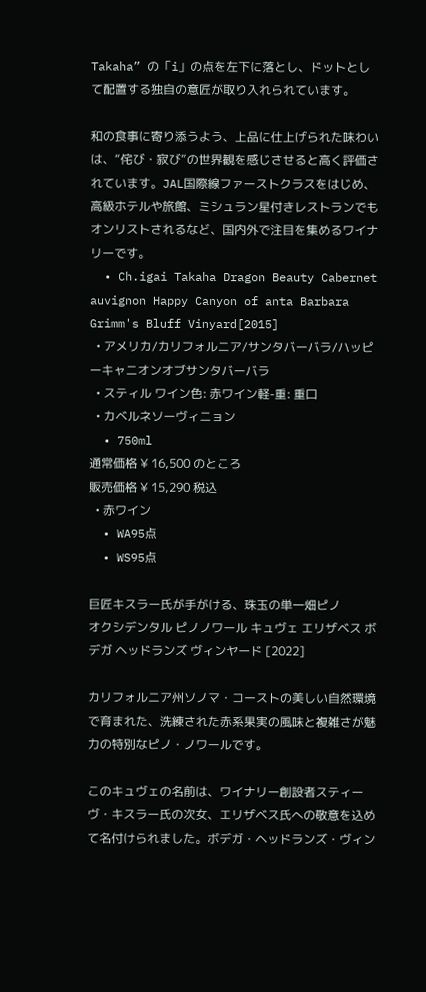Takaha” の「i」の点を左下に落とし、ドットとして配置する独自の意匠が取り入れられています。

和の食事に寄り添うよう、上品に仕上げられた味わいは、“侘び・寂び”の世界観を感じさせると高く評価されています。JAL国際線ファーストクラスをはじめ、高級ホテルや旅館、ミシュラン星付きレストランでもオンリストされるなど、国内外で注目を集めるワイナリーです。
  • Ch.igai Takaha Dragon Beauty Cabernet auvignon Happy Canyon of anta Barbara Grimm's Bluff Vinyard[2015]
  • アメリカ/カリフォルニア/サンタバーバラ/ハッピーキャニオンオブサンタバーバラ
  • スティル ワイン色: 赤ワイン軽-重: 重口
  • カベルネソーヴィニョン
  • 750ml
通常価格 ¥ 16,500 のところ
販売価格 ¥ 15,290 税込
  • 赤ワイン
  • WA95点
  • WS95点

巨匠キスラー氏が手がける、珠玉の単一畑ピノ
オクシデンタル ピノノワール キュヴェ エリザベス ボデガ ヘッドランズ ヴィンヤード [2022]

カリフォルニア州ソノマ・コーストの美しい自然環境で育まれた、洗練された赤系果実の風味と複雑さが魅力の特別なピノ・ノワールです。

このキュヴェの名前は、ワイナリー創設者スティーヴ・キスラー氏の次女、エリザベス氏への敬意を込めて名付けられました。ボデガ・ヘッドランズ・ヴィン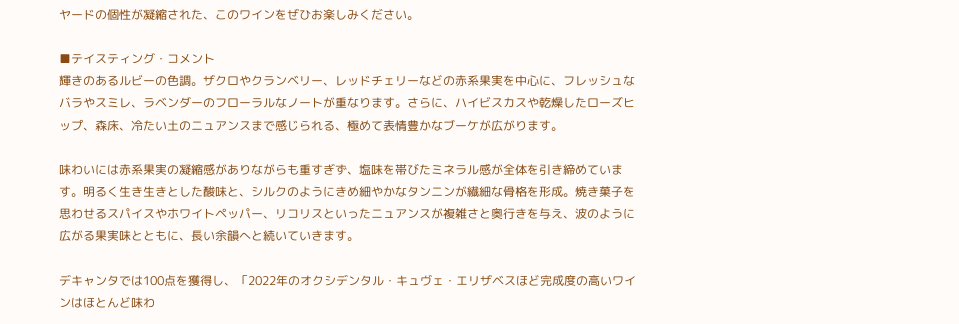ヤードの個性が凝縮された、このワインをぜひお楽しみください。

■テイスティング・コメント
輝きのあるルビーの色調。ザクロやクランベリー、レッドチェリーなどの赤系果実を中心に、フレッシュなバラやスミレ、ラベンダーのフローラルなノートが重なります。さらに、ハイビスカスや乾燥したローズヒップ、森床、冷たい土のニュアンスまで感じられる、極めて表情豊かなブーケが広がります。

味わいには赤系果実の凝縮感がありながらも重すぎず、塩味を帯びたミネラル感が全体を引き締めています。明るく生き生きとした酸味と、シルクのようにきめ細やかなタンニンが繊細な骨格を形成。焼き菓子を思わせるスパイスやホワイトペッパー、リコリスといったニュアンスが複雑さと奥行きを与え、波のように広がる果実味とともに、長い余韻へと続いていきます。

デキャンタでは100点を獲得し、「2022年のオクシデンタル・キュヴェ・エリザベスほど完成度の高いワインはほとんど味わ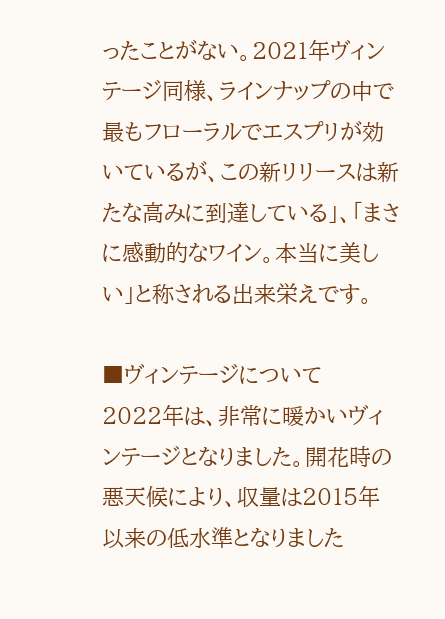ったことがない。2021年ヴィンテージ同様、ラインナップの中で最もフローラルでエスプリが効いているが、この新リリースは新たな高みに到達している」、「まさに感動的なワイン。本当に美しい」と称される出来栄えです。

■ヴィンテージについて
2022年は、非常に暖かいヴィンテージとなりました。開花時の悪天候により、収量は2015年以来の低水準となりました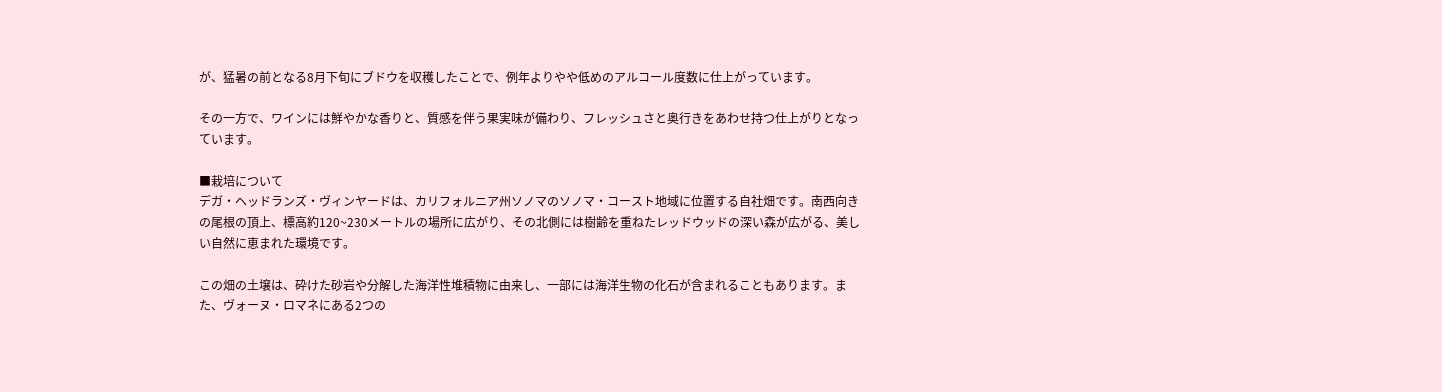が、猛暑の前となる8月下旬にブドウを収穫したことで、例年よりやや低めのアルコール度数に仕上がっています。

その一方で、ワインには鮮やかな香りと、質感を伴う果実味が備わり、フレッシュさと奥行きをあわせ持つ仕上がりとなっています。

■栽培について
デガ・ヘッドランズ・ヴィンヤードは、カリフォルニア州ソノマのソノマ・コースト地域に位置する自社畑です。南西向きの尾根の頂上、標高約120~230メートルの場所に広がり、その北側には樹齢を重ねたレッドウッドの深い森が広がる、美しい自然に恵まれた環境です。

この畑の土壌は、砕けた砂岩や分解した海洋性堆積物に由来し、一部には海洋生物の化石が含まれることもあります。また、ヴォーヌ・ロマネにある2つの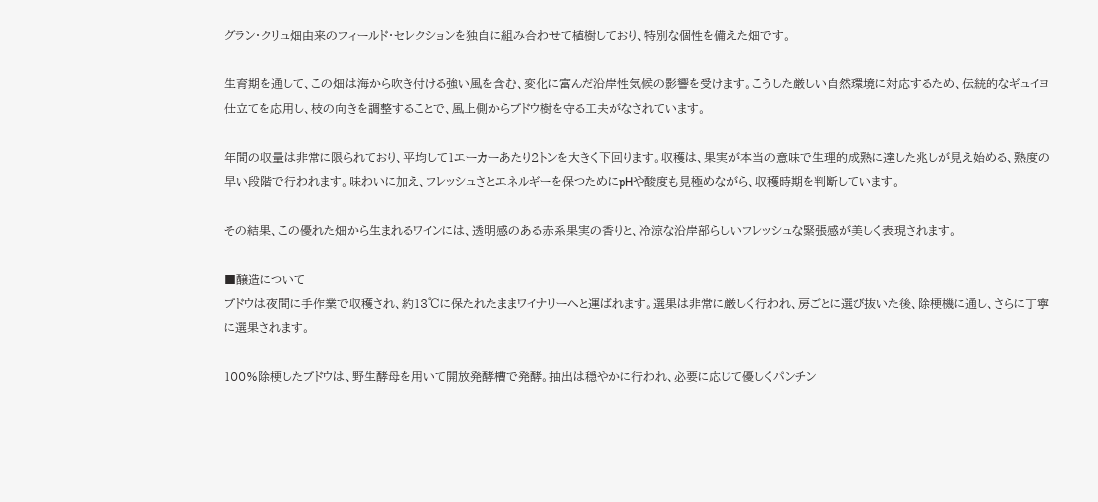グラン・クリュ畑由来のフィールド・セレクションを独自に組み合わせて植樹しており、特別な個性を備えた畑です。

生育期を通して、この畑は海から吹き付ける強い風を含む、変化に富んだ沿岸性気候の影響を受けます。こうした厳しい自然環境に対応するため、伝統的なギュイヨ仕立てを応用し、枝の向きを調整することで、風上側からブドウ樹を守る工夫がなされています。

年間の収量は非常に限られており、平均して1エーカーあたり2トンを大きく下回ります。収穫は、果実が本当の意味で生理的成熟に達した兆しが見え始める、熟度の早い段階で行われます。味わいに加え、フレッシュさとエネルギーを保つためにpHや酸度も見極めながら、収穫時期を判断しています。

その結果、この優れた畑から生まれるワインには、透明感のある赤系果実の香りと、冷涼な沿岸部らしいフレッシュな緊張感が美しく表現されます。

■醸造について
ブドウは夜間に手作業で収穫され、約13℃に保たれたままワイナリーへと運ばれます。選果は非常に厳しく行われ、房ごとに選び抜いた後、除梗機に通し、さらに丁寧に選果されます。

100%除梗したブドウは、野生酵母を用いて開放発酵槽で発酵。抽出は穏やかに行われ、必要に応じて優しくパンチン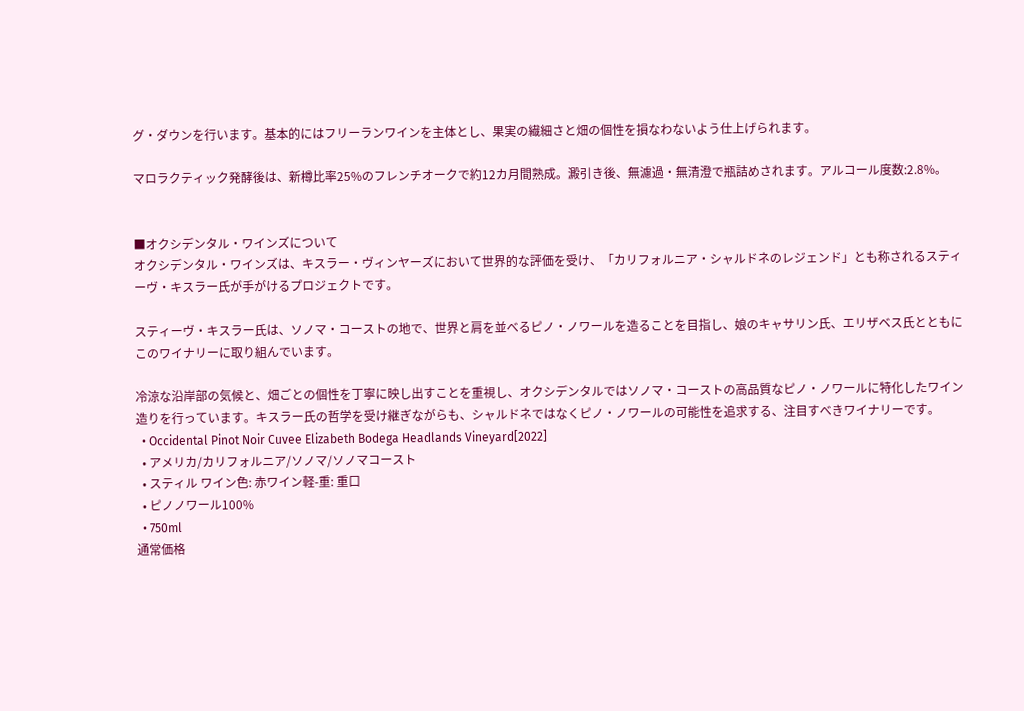グ・ダウンを行います。基本的にはフリーランワインを主体とし、果実の繊細さと畑の個性を損なわないよう仕上げられます。

マロラクティック発酵後は、新樽比率25%のフレンチオークで約12カ月間熟成。澱引き後、無濾過・無清澄で瓶詰めされます。アルコール度数:2.8%。


■オクシデンタル・ワインズについて
オクシデンタル・ワインズは、キスラー・ヴィンヤーズにおいて世界的な評価を受け、「カリフォルニア・シャルドネのレジェンド」とも称されるスティーヴ・キスラー氏が手がけるプロジェクトです。

スティーヴ・キスラー氏は、ソノマ・コーストの地で、世界と肩を並べるピノ・ノワールを造ることを目指し、娘のキャサリン氏、エリザベス氏とともにこのワイナリーに取り組んでいます。

冷涼な沿岸部の気候と、畑ごとの個性を丁寧に映し出すことを重視し、オクシデンタルではソノマ・コーストの高品質なピノ・ノワールに特化したワイン造りを行っています。キスラー氏の哲学を受け継ぎながらも、シャルドネではなくピノ・ノワールの可能性を追求する、注目すべきワイナリーです。
  • Occidental Pinot Noir Cuvee Elizabeth Bodega Headlands Vineyard[2022]
  • アメリカ/カリフォルニア/ソノマ/ソノマコースト
  • スティル ワイン色: 赤ワイン軽-重: 重口
  • ピノノワール100%
  • 750ml
通常価格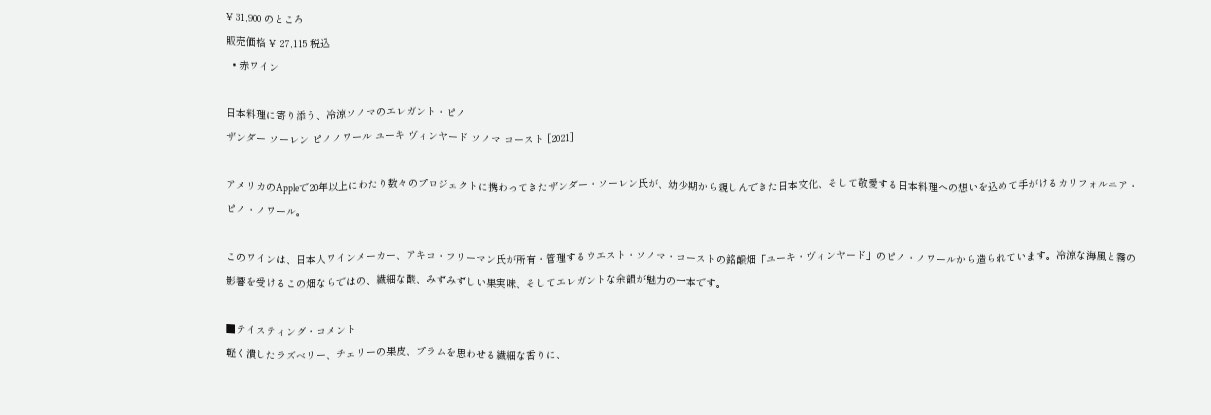¥ 31,900 のところ
販売価格 ¥ 27,115 税込
  • 赤ワイン

日本料理に寄り添う、冷涼ソノマのエレガント・ピノ
ザンダー ソーレン ピノノワール ユーキ ヴィンヤード ソノマ コースト [2021]

アメリカのAppleで20年以上にわたり数々のプロジェクトに携わってきたザンダー・ソーレン氏が、幼少期から親しんできた日本文化、そして敬愛する日本料理への想いを込めて手がけるカリフォルニア・ピノ・ノワール。

このワインは、日本人ワインメーカー、アキコ・フリーマン氏が所有・管理するウエスト・ソノマ・コーストの銘醸畑「ユーキ・ヴィンヤード」のピノ・ノワールから造られています。冷涼な海風と霧の影響を受けるこの畑ならではの、繊細な酸、みずみずしい果実味、そしてエレガントな余韻が魅力の一本です。

■テイスティング・コメント
軽く潰したラズベリー、チェリーの果皮、プラムを思わせる繊細な香りに、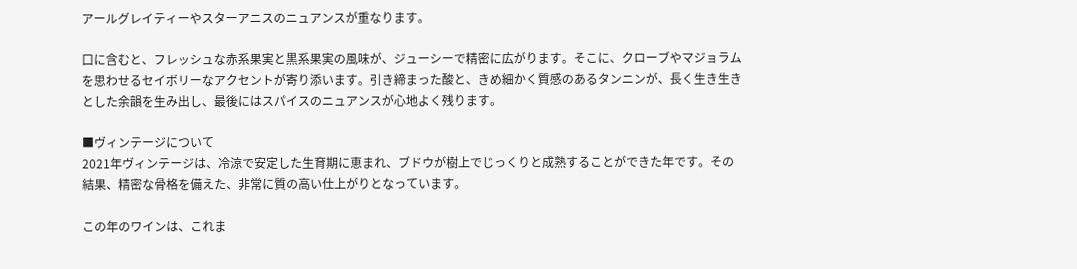アールグレイティーやスターアニスのニュアンスが重なります。

口に含むと、フレッシュな赤系果実と黒系果実の風味が、ジューシーで精密に広がります。そこに、クローブやマジョラムを思わせるセイボリーなアクセントが寄り添います。引き締まった酸と、きめ細かく質感のあるタンニンが、長く生き生きとした余韻を生み出し、最後にはスパイスのニュアンスが心地よく残ります。

■ヴィンテージについて
2021年ヴィンテージは、冷涼で安定した生育期に恵まれ、ブドウが樹上でじっくりと成熟することができた年です。その結果、精密な骨格を備えた、非常に質の高い仕上がりとなっています。

この年のワインは、これま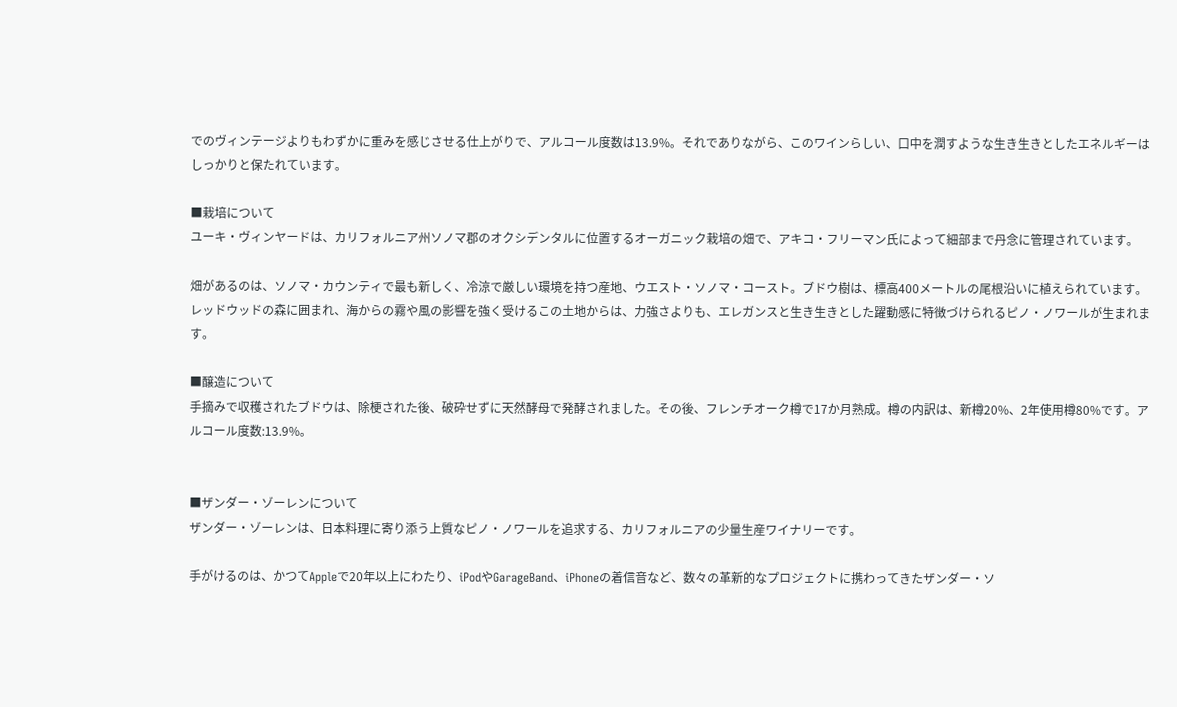でのヴィンテージよりもわずかに重みを感じさせる仕上がりで、アルコール度数は13.9%。それでありながら、このワインらしい、口中を潤すような生き生きとしたエネルギーはしっかりと保たれています。

■栽培について
ユーキ・ヴィンヤードは、カリフォルニア州ソノマ郡のオクシデンタルに位置するオーガニック栽培の畑で、アキコ・フリーマン氏によって細部まで丹念に管理されています。

畑があるのは、ソノマ・カウンティで最も新しく、冷涼で厳しい環境を持つ産地、ウエスト・ソノマ・コースト。ブドウ樹は、標高400メートルの尾根沿いに植えられています。レッドウッドの森に囲まれ、海からの霧や風の影響を強く受けるこの土地からは、力強さよりも、エレガンスと生き生きとした躍動感に特徴づけられるピノ・ノワールが生まれます。

■醸造について
手摘みで収穫されたブドウは、除梗された後、破砕せずに天然酵母で発酵されました。その後、フレンチオーク樽で17か月熟成。樽の内訳は、新樽20%、2年使用樽80%です。アルコール度数:13.9%。


■ザンダー・ゾーレンについて
ザンダー・ゾーレンは、日本料理に寄り添う上質なピノ・ノワールを追求する、カリフォルニアの少量生産ワイナリーです。

手がけるのは、かつてAppleで20年以上にわたり、iPodやGarageBand、iPhoneの着信音など、数々の革新的なプロジェクトに携わってきたザンダー・ソ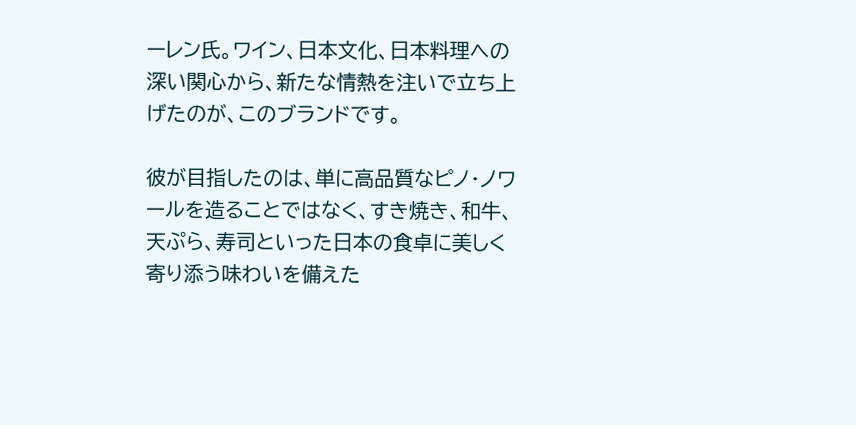ーレン氏。ワイン、日本文化、日本料理への深い関心から、新たな情熱を注いで立ち上げたのが、このブランドです。

彼が目指したのは、単に高品質なピノ・ノワールを造ることではなく、すき焼き、和牛、天ぷら、寿司といった日本の食卓に美しく寄り添う味わいを備えた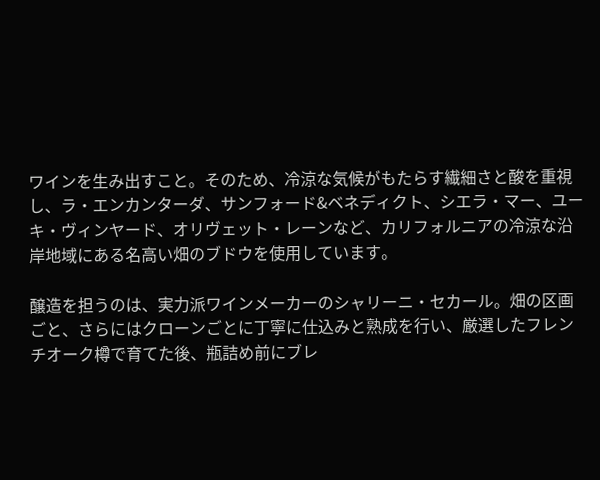ワインを生み出すこと。そのため、冷涼な気候がもたらす繊細さと酸を重視し、ラ・エンカンターダ、サンフォード&ベネディクト、シエラ・マー、ユーキ・ヴィンヤード、オリヴェット・レーンなど、カリフォルニアの冷涼な沿岸地域にある名高い畑のブドウを使用しています。

醸造を担うのは、実力派ワインメーカーのシャリーニ・セカール。畑の区画ごと、さらにはクローンごとに丁寧に仕込みと熟成を行い、厳選したフレンチオーク樽で育てた後、瓶詰め前にブレ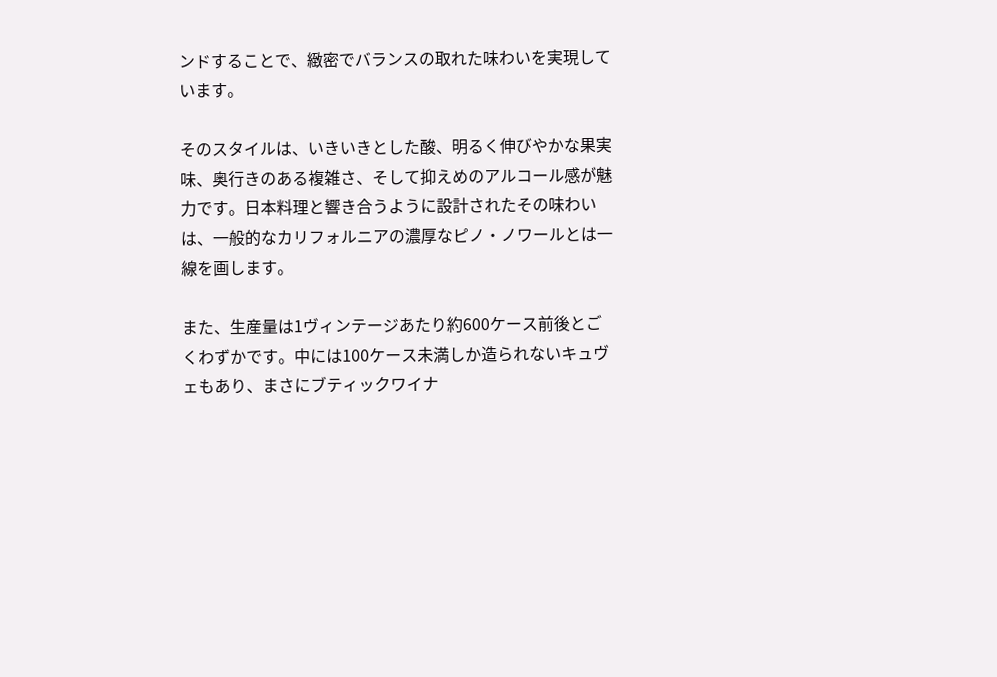ンドすることで、緻密でバランスの取れた味わいを実現しています。

そのスタイルは、いきいきとした酸、明るく伸びやかな果実味、奥行きのある複雑さ、そして抑えめのアルコール感が魅力です。日本料理と響き合うように設計されたその味わいは、一般的なカリフォルニアの濃厚なピノ・ノワールとは一線を画します。

また、生産量は1ヴィンテージあたり約600ケース前後とごくわずかです。中には100ケース未満しか造られないキュヴェもあり、まさにブティックワイナ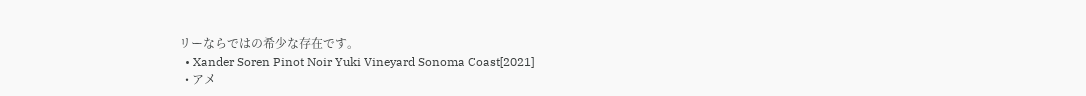リーならではの希少な存在です。
  • Xander Soren Pinot Noir Yuki Vineyard Sonoma Coast[2021]
  • アメ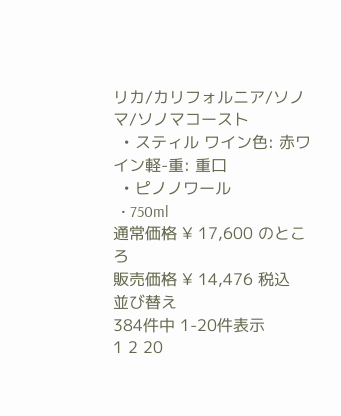リカ/カリフォルニア/ソノマ/ソノマコースト
  • スティル ワイン色: 赤ワイン軽-重: 重口
  • ピノノワール
  • 750ml
通常価格 ¥ 17,600 のところ
販売価格 ¥ 14,476 税込
並び替え
384件中 1-20件表示
1 2 20